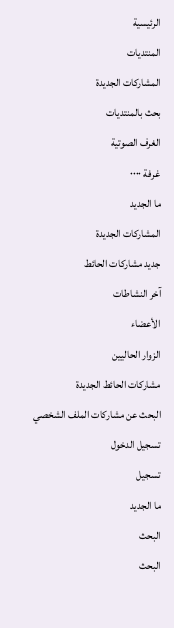الرئيسية
المنتديات
المشاركات الجديدة
بحث بالمنتديات
الغرف الصوتية
غرفة ٠٠٠٠
ما الجديد
المشاركات الجديدة
جديد مشاركات الحائط
آخر النشاطات
الأعضاء
الزوار الحاليين
مشاركات الحائط الجديدة
البحث عن مشاركات الملف الشخصي
تسجيل الدخول
تسجيل
ما الجديد
البحث
البحث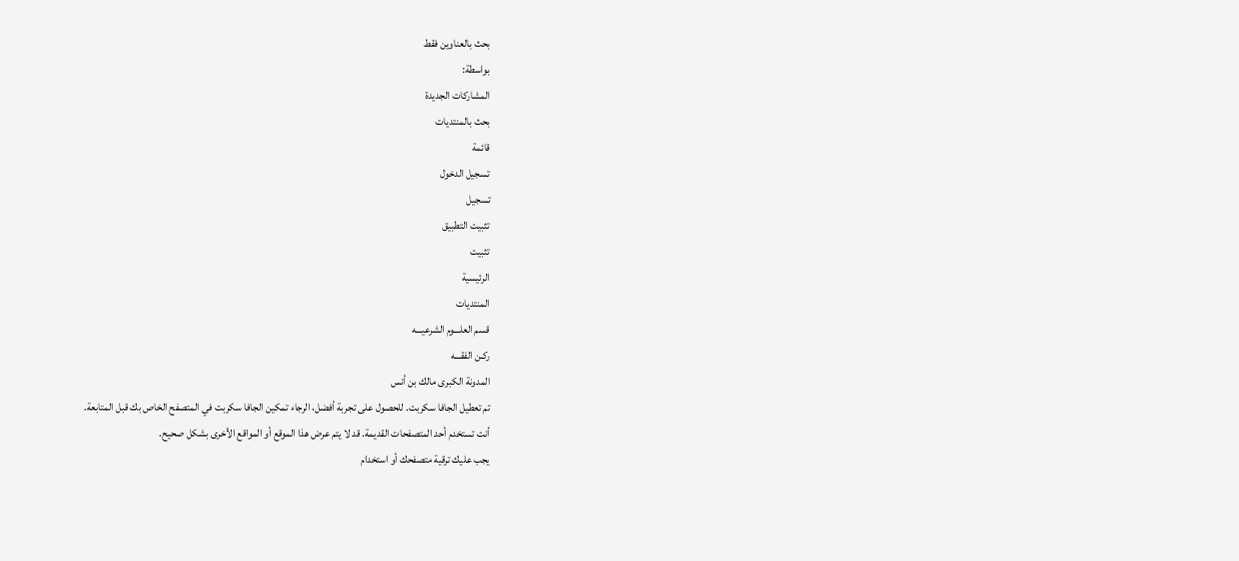بحث بالعناوين فقط
بواسطة:
المشاركات الجديدة
بحث بالمنتديات
قائمة
تسجيل الدخول
تسجيل
تثبيت التطبيق
تثبيت
الرئيسية
المنتديات
قسم العلـــوم الشرعيـــه
ركـن الفقـــه
المدونة الكبرى مالك بن أنس
تم تعطيل الجافا سكربت. للحصول على تجربة أفضل، الرجاء تمكين الجافا سكربت في المتصفح الخاص بك قبل المتابعة.
أنت تستخدم أحد المتصفحات القديمة. قد لا يتم عرض هذا الموقع أو المواقع الأخرى بشكل صحيح.
يجب عليك ترقية متصفحك أو استخدام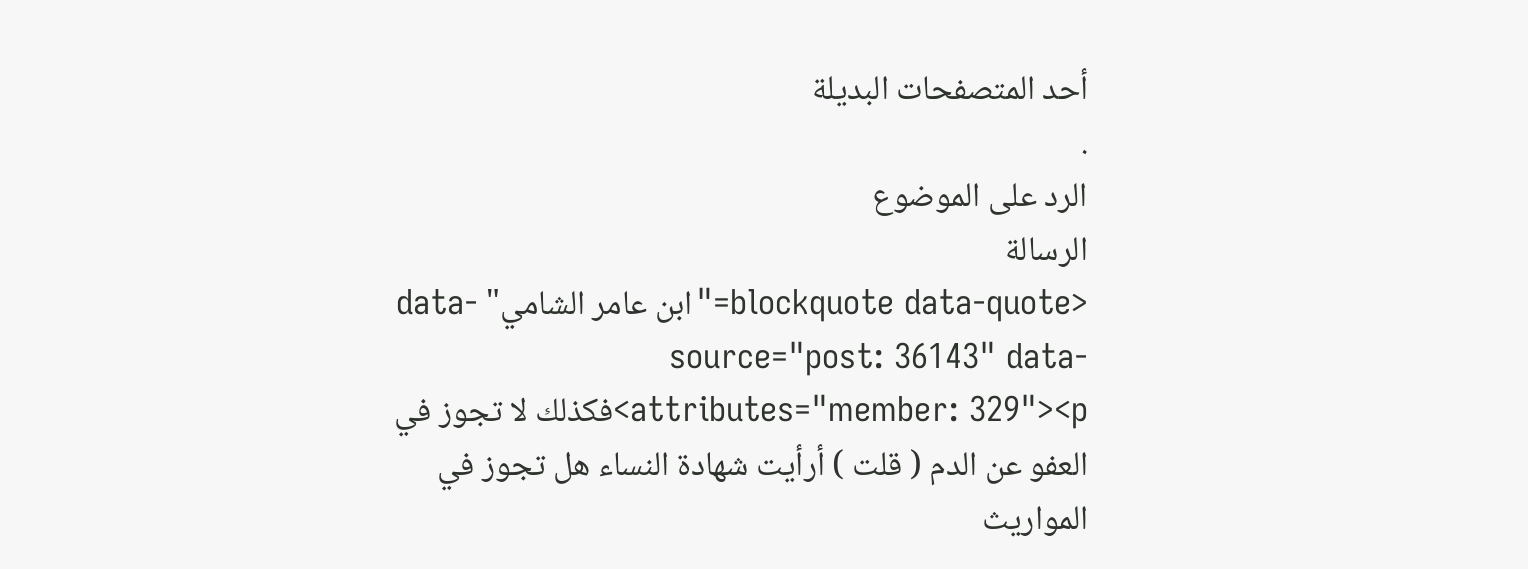أحد المتصفحات البديلة
.
الرد على الموضوع
الرسالة
<blockquote data-quote="ابن عامر الشامي" data-source="post: 36143" data-attributes="member: 329"><p>فكذلك لا تجوز في العفو عن الدم ( قلت ) أرأيت شهادة النساء هل تجوز في المواريث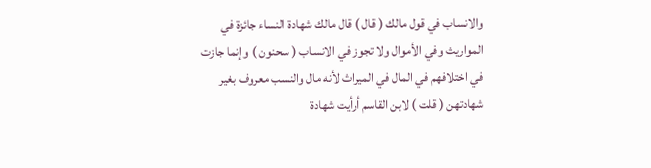والانساب في قول مالك ( قال ) قال مالك شهادة النساء جائزة في المواريث وفي الأموال ولا تجوز في الانساب ( سحنون ) وإنما جازت في اختلافهم في المال في الميراث لأنه مال والنسب معروف بغير شهادتهن ( قلت ) لابن القاسم أرأيت شهادة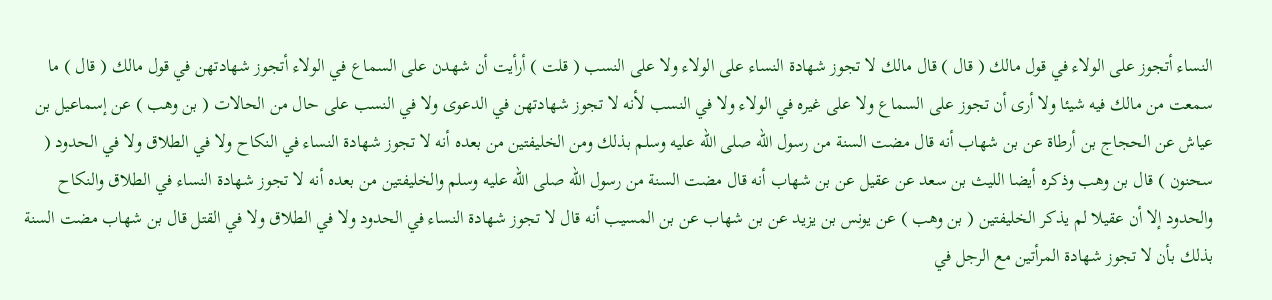النساء أتجوز على الولاء في قول مالك ( قال ) قال مالك لا تجوز شهادة النساء على الولاء ولا على النسب ( قلت ) أرأيت أن شهدن على السماع في الولاء أتجوز شهادتهن في قول مالك ( قال ) ما سمعت من مالك فيه شيئا ولا أرى أن تجوز على السماع ولا على غيره في الولاء ولا في النسب لأنه لا تجوز شهادتهن في الدعوى ولا في النسب على حال من الحالات ( بن وهب ) عن إسماعيل بن عياش عن الحجاج بن أرطاة عن بن شهاب أنه قال مضت السنة من رسول الله صلى الله عليه وسلم بذلك ومن الخليفتين من بعده أنه لا تجوز شهادة النساء في النكاح ولا في الطلاق ولا في الحدود ( سحنون ) قال بن وهب وذكره أيضا الليث بن سعد عن عقيل عن بن شهاب أنه قال مضت السنة من رسول الله صلى الله عليه وسلم والخليفتين من بعده أنه لا تجوز شهادة النساء في الطلاق والنكاح والحدود إلا أن عقيلا لم يذكر الخليفتين ( بن وهب ) عن يونس بن يزيد عن بن شهاب عن بن المسيب أنه قال لا تجوز شهادة النساء في الحدود ولا في الطلاق ولا في القتل قال بن شهاب مضت السنة بذلك بأن لا تجوز شهادة المرأتين مع الرجل في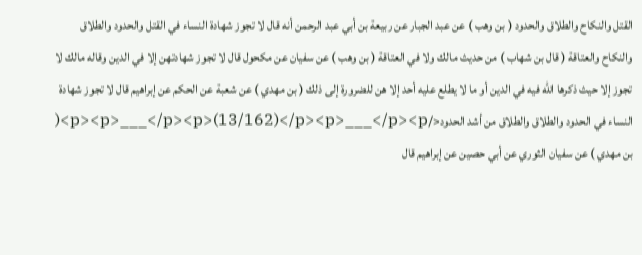القتل والنكاح والطلاق والحدود ( بن وهب ) عن عبد الجبار عن ربيعة بن أبي عبد الرحمن أنه قال لا تجوز شهادة النساء في القتل والحدود والطلاق والنكاح والعتاقة ( قال بن شهاب ) من حديث مالك ولا في العتاقة ( بن وهب ) عن سفيان عن مكحول قال لا تجوز شهادتهن إلا في الدين وقاله مالك لا تجوز إلا حيث ذكرها الله فيه في الدين أو ما لا يطلع عليه أحد إلا هن للضرورة إلى ذلك ( بن مهدي ) عن شعبة عن الحكم عن إبراهيم قال لا تجوز شهادة النساء في الحدود والطلاق والطلاق من أشد الحدود</p><p>___</p><p>(13/162)</p><p>___</p><p>( بن مهدي ) عن سفيان الثوري عن أبي حصين عن إبراهيم قال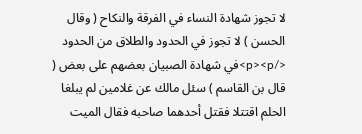لا تجوز شهادة النساء في الفرقة والنكاح ( وقال الحسن ) لا تجوز في الحدود والطلاق من الحدود </p><p>في شهادة الصبيان بعضهم على بعض ( قال بن القاسم ) سئل مالك عن غلامين لم يبلغا الحلم اقتتلا فقتل أحدهما صاحبه فقال الميت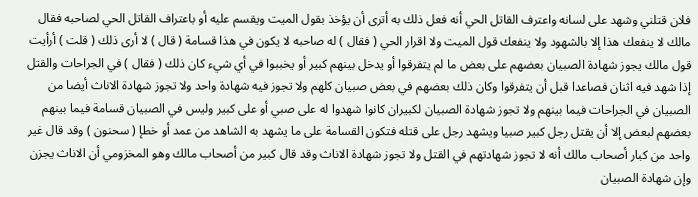فلان قتلني وشهد على لسانه واعترف القاتل الحي أنه فعل ذلك به أترى أن يؤخذ بقول الميت ويقسم عليه أو باعتراف القاتل الحي لصاحبه فقال مالك لا ينفعك هذا إلا بالشهود ولا ينفعك قول الميت ولا اقرار الحي ( فقال ) له صاحبه لا يكون في هذا قسامة ( قال ) لا أرى ذلك ( قلت ) أرأيت قول مالك يجوز شهادة الصبيان بعضهم على بعض ما لم يتفرقوا أو يدخل بينهم كبير أو يخببوا في أي شيء كان ذلك ( فقال ) في الجراحات والقتل إذا شهد فيه اثنان فصاعدا قبل أن يتفرقوا وكان ذلك بعضهم في بعض صبيان كلهم ولا تجوز فيه شهادة واحد ولا تجوز شهادة الاناث أيضا من الصبيان في الجراحات فيما بينهم ولا تجوز شهادة الصبيان لكبيران كانوا شهدوا له على صبي أو على كبير وليس في الصبيان قسامة فيما بينهم بعضهم لبعض إلا أن يقتل رجل كبير صبيا ويشهد رجل على قتله فتكون القسامة على ما يشهد به الشاهد من عمد أو خطإ ( سحنون ) وقد قال غير واحد من كبار أصحاب مالك أنه لا تجوز شهادتهم في القتل ولا تجوز شهادة الاناث وقد قال كبير من أصحاب مالك وهو المخزومي أن الاناث يجزن وإن شهادة الصبيان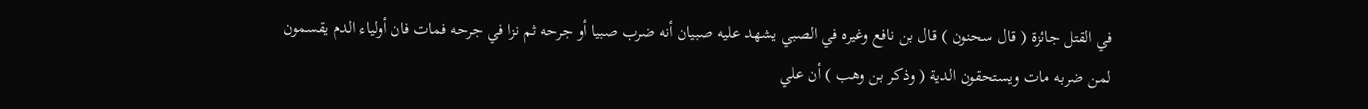في القتل جائزة ( قال سحنون ) قال بن نافع وغيره في الصبي يشهد عليه صبيان أنه ضرب صبيا أو جرحه ثم نزا في جرحه فمات فان أولياء الدم يقسمون لمن ضربه مات ويستحقون الدية ( وذكر بن وهب ) أن علي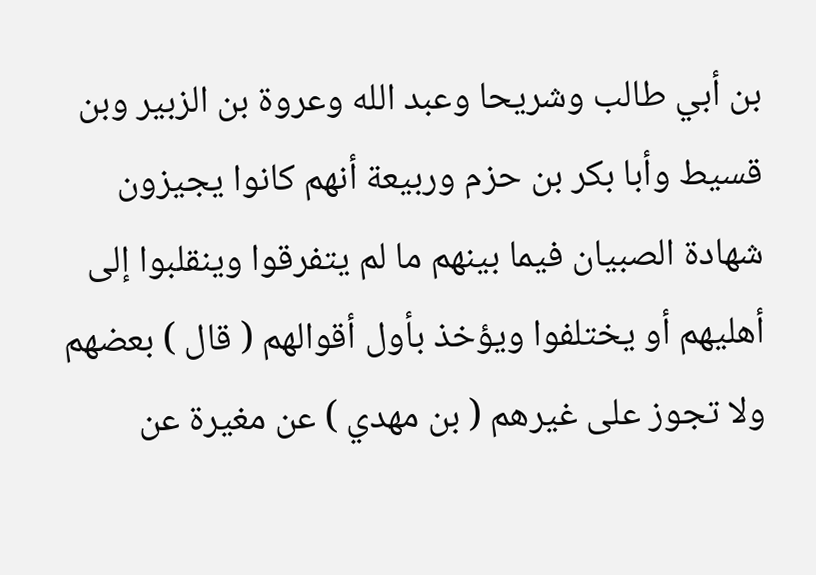بن أبي طالب وشريحا وعبد الله وعروة بن الزبير وبن قسيط وأبا بكر بن حزم وربيعة أنهم كانوا يجيزون شهادة الصبيان فيما بينهم ما لم يتفرقوا وينقلبوا إلى أهليهم أو يختلفوا ويؤخذ بأول أقوالهم ( قال ) بعضهم ولا تجوز على غيرهم ( بن مهدي ) عن مغيرة عن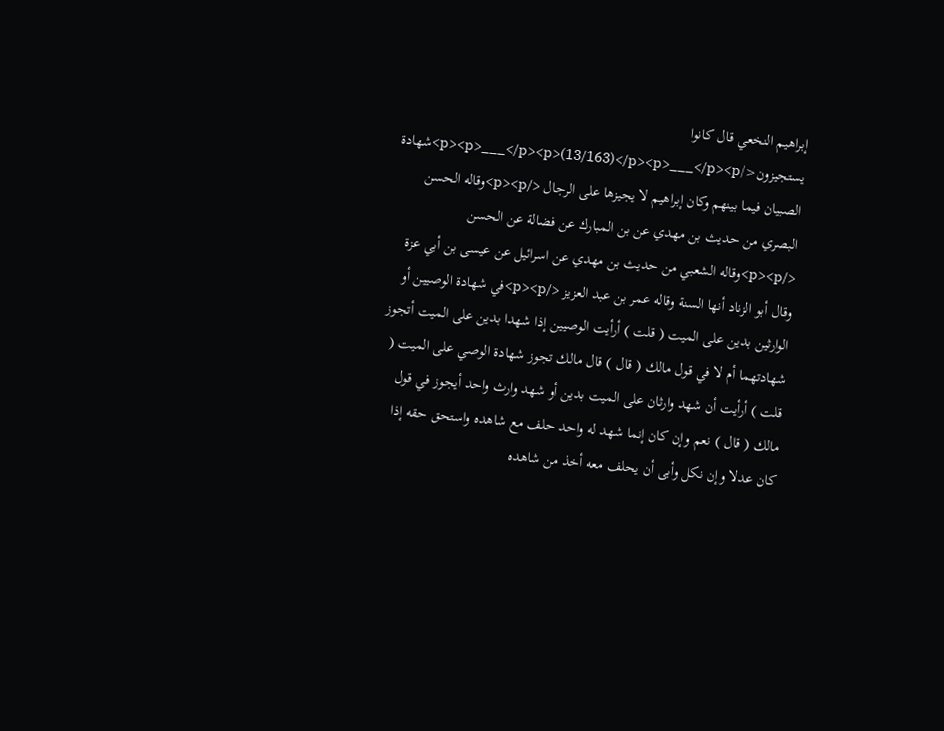إبراهيم النخعي قال كانوا يستجيزون</p><p>___</p><p>(13/163)</p><p>___</p><p>شهادة الصبيان فيما بينهم وكان إبراهيم لا يجيزها على الرجال </p><p>وقاله الحسن البصري من حديث بن مهدي عن بن المبارك عن فضالة عن الحسن </p><p>وقاله الشعبي من حديث بن مهدي عن اسرائيل عن عيسى بن أبي عزة وقال أبو الزناد أنها السنة وقاله عمر بن عبد العزيز </p><p>في شهادة الوصيين أو الوارثين بدين على الميت ( قلت ) أرأيت الوصيين إذا شهدا بدين على الميت أتجوز شهادتهما أم لا في قول مالك ( قال ) قال مالك تجوز شهادة الوصي على الميت ( قلت ) أرأيت أن شهد وارثان على الميت بدين أو شهد وارث واحد أيجوز في قول مالك ( قال ) نعم وإن كان إنما شهد له واحد حلف مع شاهده واستحق حقه إذا كان عدلا وإن نكل وأبى أن يحلف معه أخذ من شاهده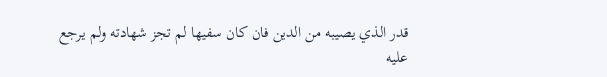قدر الذي يصيبه من الدين فان كان سفيها لم تجز شهادته ولم يرجع عليه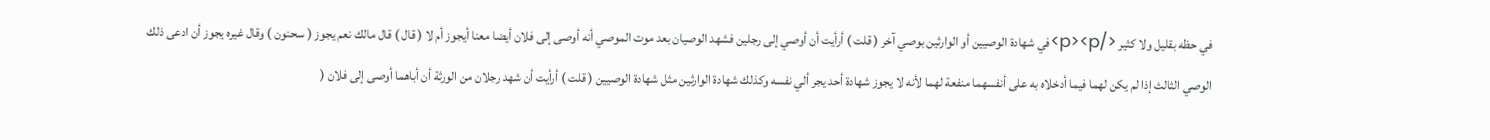في حظه بقليل ولا كثير </p><p>في شهادة الوصيين أو الوارثين بوصي آخر ( قلت ) أرأيت أن أوصي إلى رجلين فشهد الوصيان بعد موت الموصي أنه أوصى إلى فلان أيضا معنا أيجوز أم لا ( قال ) قال مالك نعم يجوز ( سحنون ) وقال غيره يجوز أن ادعى ذلك الوصي الثالث إذا لم يكن لهما فيما أدخلاه به على أنفسهما منفعة لهما لأنه لا يجوز شهادة أحد يجر ألي نفسه وكذلك شهادة الوارثين مثل شهادة الوصيين ( قلت ) أرأيت أن شهد رجلان من الورثة أن أباهما أوصى إلى فلان (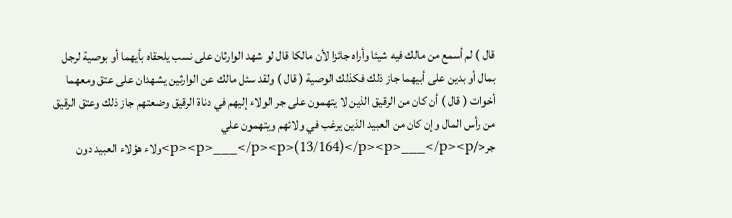قال ) لم أسمع من مالك فيه شيئا وأراه جائزا لأن مالكا قال لو شهد الوارثان على نسب يلحقاه بأيهما أو بوصية لرجل بمال أو بدين على أبيهما جاز ذلك فكذلك الوصية ( قال ) ولقد سئل مالك عن الوارثين يشهدان على عتق ومعهما أخوات ( قال ) أن كان من الرقيق الذين لا يتهمون على جر الولاء إليهم في دناة الرقيق وضعتهم جاز ذلك وعتق الرقيق من رأس المال وإن كان من العبيد الذين يرغب في ولائهم ويتهمون علي جر</p><p>___</p><p>(13/164)</p><p>___</p><p>ولاء هؤلاء العبيد دون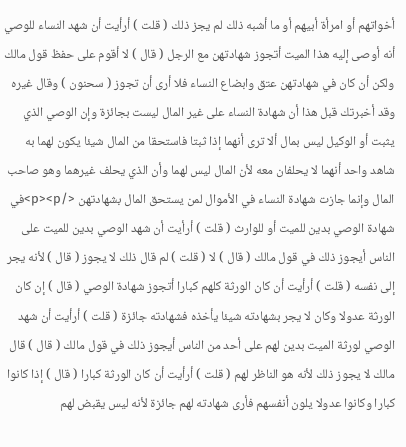أخواتهم أو امرأة أبيهم أو ما أشبه ذلك لم يجز ذلك ( قلت ) أرأيت أن شهد النساء للوصي أنه أوصى إليه هذا الميت أتجوز شهادتهن مع الرجل ( قال ) لا أقوم على حفظ قول مالك ولكن أن كان في شهادتهن عتق وابضاع النساء فلا أرى أن تجوز ( سحنون ) وقال غيره وقد أخبرتك قبل هذا أن شهادة النساء على غير المال ليست بجائزة وإن الوصي الذي يثبت أو الوكيل ليس بمال ألا ترى أنهما إذا ثبتا فاستحقا من المال شيئا يكون لهما به شاهد واحد أنهما لا يحلفان معه لأن المال ليس لهما وأن الذي يحلف غيرهما وهو صاحب المال وإنما جازت شهادة النساء في الأموال لمن يستحق المال بشهادتهن </p><p>في شهادة الوصي بدين للميت أو للوارث ( قلت ) أرأيت أن شهد الوصي بدين للميت على الناس أيجوز ذلك في قول مالك ( قال ) لا ( قلت ) لم قال ذلك لا يجوز ( قال ) لأنه يجر إلى نفسه ( قلت ) أرأيت أن كان الورثة كلهم كبارا أتجوز شهادة الوصي ( قال ) إن كان الورثة عدولا وكان لا يجر بشهادته شيئا يأخذه فشهادته جائزة ( قلت ) أرأيت أن شهد الوصي لورثة الميت بدين لهم على أحد من الناس أيجوز ذلك في قول مالك ( قال ) قال مالك لا يجوز ذلك لأنه هو الناظر لهم ( قلت ) أرأيت أن كان الورثة كبارا ( قال ) إذا كانوا كبارا وكانوا عدولا يلون أنفسهم فأرى شهادته لهم جائزة لأنه ليس يقبض لهم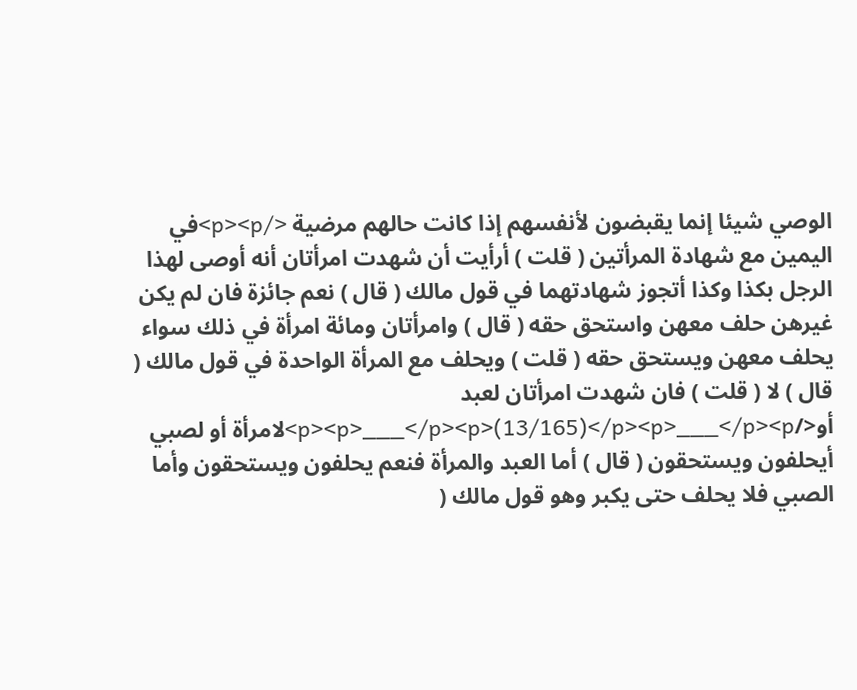الوصي شيئا إنما يقبضون لأنفسهم إذا كانت حالهم مرضية </p><p>في اليمين مع شهادة المرأتين ( قلت ) أرأيت أن شهدت امرأتان أنه أوصى لهذا الرجل بكذا وكذا أتجوز شهادتهما في قول مالك ( قال ) نعم جائزة فان لم يكن غيرهن حلف معهن واستحق حقه ( قال ) وامرأتان ومائة امرأة في ذلك سواء يحلف معهن ويستحق حقه ( قلت ) ويحلف مع المرأة الواحدة في قول مالك ( قال ) لا ( قلت ) فان شهدت امرأتان لعبد أو</p><p>___</p><p>(13/165)</p><p>___</p><p>لامرأة أو لصبي أيحلفون ويستحقون ( قال ) أما العبد والمرأة فنعم يحلفون ويستحقون وأما الصبي فلا يحلف حتى يكبر وهو قول مالك (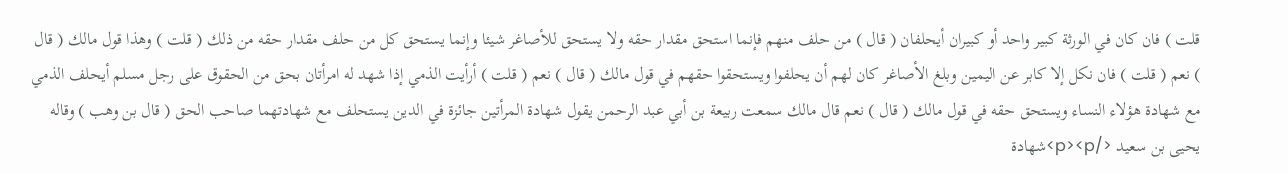قلت ) فان كان في الورثة كبير واحد أو كبيران أيحلفان ( قال ) من حلف منهم فإنما استحق مقدار حقه ولا يستحق للأصاغر شيئا وإنما يستحق كل من حلف مقدار حقه من ذلك ( قلت ) وهذا قول مالك ( قال ) نعم ( قلت ) فان نكل إلا كابر عن اليمين وبلغ الأصاغر كان لهم أن يحلفوا ويستحقوا حقهم في قول مالك ( قال ) نعم ( قلت ) أرأيت الذمي إذا شهد له امرأتان بحق من الحقوق على رجل مسلم أيحلف الذمي مع شهادة هؤلاء النساء ويستحق حقه في قول مالك ( قال ) نعم قال مالك سمعت ربيعة بن أبي عبد الرحمن يقول شهادة المرأتين جائزة في الدين يستحلف مع شهادتهما صاحب الحق ( قال بن وهب ) وقاله يحيى بن سعيد </p><p>شهادة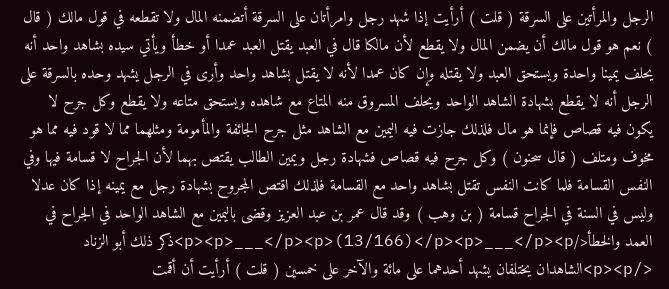الرجل والمرأتين على السرقة ( قلت ) أرأيت إذا شهد رجل وامرأتان على السرقة أتضمنه المال ولا تقطعه في قول مالك ( قال ) نعم هو قول مالك أن يضمن المال ولا يقطع لأن مالكا قال في العبد يقتل العبد عمدا أو خطأ ويأتي سيده بشاهد واحد أنه يحلف يمينا واحدة ويستحق العبد ولا يقتله وإن كان عمدا لأنه لا يقتل بشاهد واحد وأرى في الرجل يشهد وحده بالسرقة على الرجل أنه لا يقطع بشهادة الشاهد الواحد ويحلف المسروق منه المتاع مع شاهده ويستحق متاعه ولا يقطع وكل جرح لا يكون فيه قصاص فإنما هو مال فلذلك جازت فيه اليمين مع الشاهد مثل جرح الجائفة والمأمومة ومثلهما مما لا قود فيه مما هو مخوف ومتلف ( قال سحنون ) وكل جرح فيه قصاص فشهادة رجل ويمين الطالب يقتص بهما لأن الجراح لا قسامة فيها وفي النفس القسامة فلما كانت النفس تقتل بشاهد واحد مع القسامة فلذلك اقتص المجروح بشهادة رجل مع يمينه إذا كان عدلا وليس في السنة في الجراح قسامة ( بن وهب ) وقد قال عمر بن عبد العزيز وقضى باليمين مع الشاهد الواحد في الجراح في العمد والخطأ</p><p>___</p><p>(13/166)</p><p>___</p><p>ذكر ذلك أبو الزناد </p><p>الشاهدان يختلفان يشهد أحدهما على مائة والآخر على خمسين ( قلت ) أرأيت أن أقمت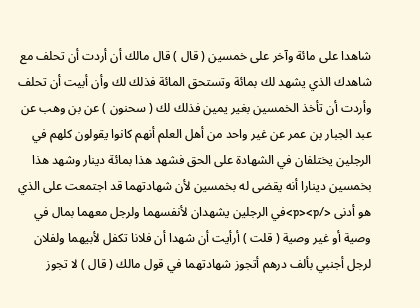شاهدا على مائة وآخر على خمسين ( قال ) قال مالك أن أردت أن تحلف مع شاهدك الذي يشهد لك بمائة وتستحق المائة فذلك لك وأن أبيت أن تحلف وأردت أن تأخذ الخمسين بغير يمين فذلك لك ( سحنون ) عن بن وهب عن عبد الجبار بن عمر عن غير واحد من أهل العلم أنهم كانوا يقولون كلهم في الرجلين يختلفان في الشهادة على الحق فشهد هذا بمائة دينار وشهد هذا بخمسين دينارا أنه يقضى له بخمسين لأن شهادتهما قد اجتمعت على الذي هو أدنى </p><p>في الرجلين يشهدان لأنفسهما ولرجل معهما بمال في وصية أو غير وصية ( قلت ) أرأيت أن شهدا أن فلانا تكفل لأبيهما ولفلان لرجل أجنبي بألف درهم أتجوز شهادتهما في قول مالك ( قال ) لا تجوز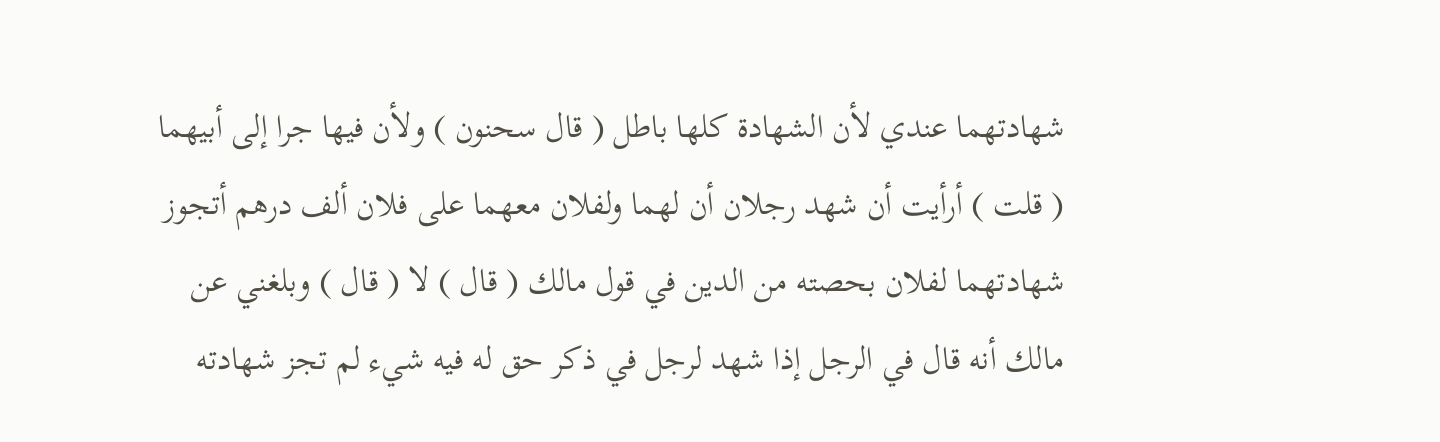شهادتهما عندي لأن الشهادة كلها باطل ( قال سحنون ) ولأن فيها جرا إلى أبيهما ( قلت ) أرأيت أن شهد رجلان أن لهما ولفلان معهما على فلان ألف درهم أتجوز شهادتهما لفلان بحصته من الدين في قول مالك ( قال ) لا ( قال ) وبلغني عن مالك أنه قال في الرجل إذا شهد لرجل في ذكر حق له فيه شيء لم تجز شهادته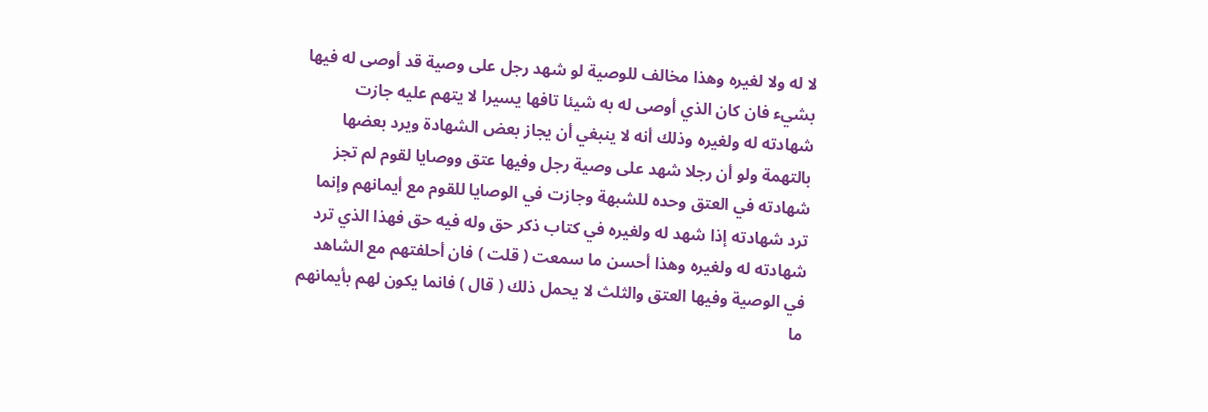لا له ولا لغيره وهذا مخالف للوصية لو شهد رجل على وصية قد أوصى له فيها بشيء فان كان الذي أوصى له به شيئا تافها يسيرا لا يتهم عليه جازت شهادته له ولغيره وذلك أنه لا ينبغي أن يجاز بعض الشهادة ويرد بعضها بالتهمة ولو أن رجلا شهد على وصية رجل وفيها عتق ووصايا لقوم لم تجز شهادته في العتق وحده للشبهة وجازت في الوصايا للقوم مع أيمانهم وإنما ترد شهادته إذا شهد له ولغيره في كتاب ذكر حق وله فيه حق فهذا الذي ترد شهادته له ولغيره وهذا أحسن ما سمعت ( قلت ) فان أحلفتهم مع الشاهد في الوصية وفيها العتق والثلث لا يحمل ذلك ( قال ) فانما يكون لهم بأيمانهم ما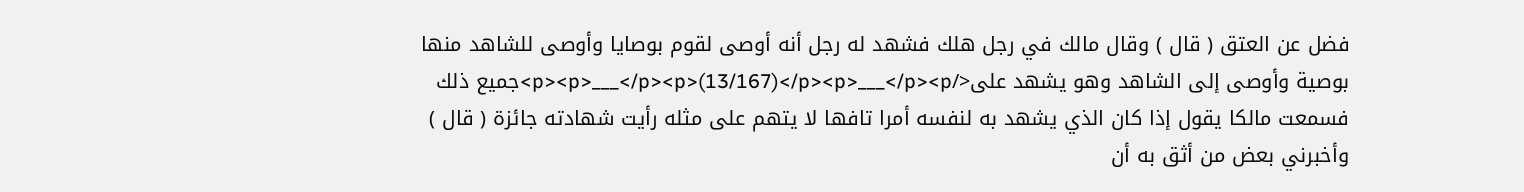فضل عن العتق ( قال ) وقال مالك في رجل هلك فشهد له رجل أنه أوصى لقوم بوصايا وأوصى للشاهد منها بوصية وأوصى إلى الشاهد وهو يشهد على</p><p>___</p><p>(13/167)</p><p>___</p><p>جميع ذلك فسمعت مالكا يقول إذا كان الذي يشهد به لنفسه أمرا تافها لا يتهم على مثله رأيت شهادته جائزة ( قال ) وأخبرني بعض من أثق به أن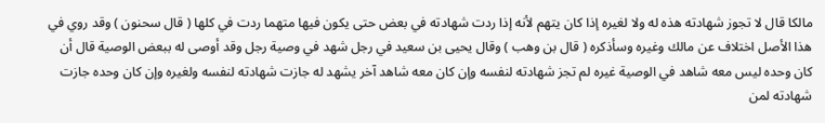مالكا قال لا تجوز شهادته هذه له ولا لغيره إذا كان يتهم لأنه إذا ردت شهادته في بعض حتى يكون فيها متهما ردت في كلها ( قال سحنون ) وقد روي في هذا الأصل اختلاف عن مالك وغيره وسأذكره ( قال بن وهب ) وقال يحيى بن سعيد في رجل شهد في وصية رجل وقد أوصى له ببعض الوصية قال أن كان وحده ليس معه شاهد في الوصية غيره لم تجز شهادته لنفسه وإن كان معه شاهد آخر يشهد له جازت شهادته لنفسه ولغيره وإن كان وحده جازت شهادته لمن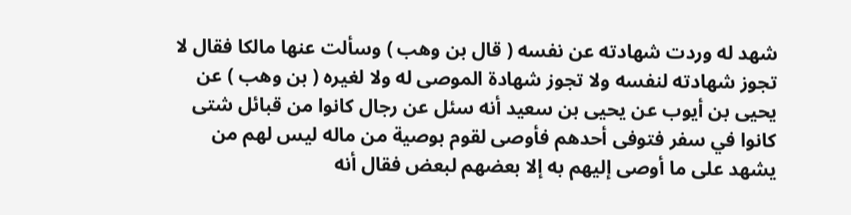شهد له وردت شهادته عن نفسه ( قال بن وهب ) وسألت عنها مالكا فقال لا تجوز شهادته لنفسه ولا تجوز شهادة الموصى له ولا لغيره ( بن وهب ) عن يحيى بن أيوب عن يحيى بن سعيد أنه سئل عن رجال كانوا من قبائل شتى كانوا في سفر فتوفى أحدهم فأوصى لقوم بوصية من ماله ليس لهم من يشهد على ما أوصى إليهم به إلا بعضهم لبعض فقال أنه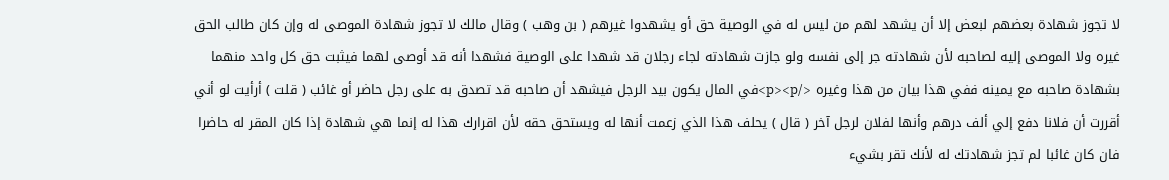لا تجوز شهادة بعضهم لبعض إلا أن يشهد لهم من ليس له في الوصية حق أو يشهدوا غيرهم ( بن وهب ) وقال مالك لا تجوز شهادة الموصى له وإن كان طالب الحق غيره ولا الموصى إليه لصاحبه لأن شهادته جر إلى نفسه ولو جازت شهادته لجاء رجلان قد شهدا على الوصية فشهدا أنه قد أوصى لهما فيثبت حق كل واحد منهما بشهادة صاحبه مع يمينه ففي هذا بيان من هذا وغيره </p><p>في المال يكون بيد الرجل فيشهد أن صاحبه قد تصدق به على رجل حاضر أو غائب ( قلت ) أرأيت لو أني أقررت أن فلانا دفع إلي ألف درهم وأنها لفلان لرجل آخر ( قال ) يحلف هذا الذي زعمت أنها له ويستحق حقه لأن اقرارك هذا له إنما هي شهادة إذا كان المقر له حاضرا فان كان غائبا لم تجز شهادتك له لأنك تقر بشيء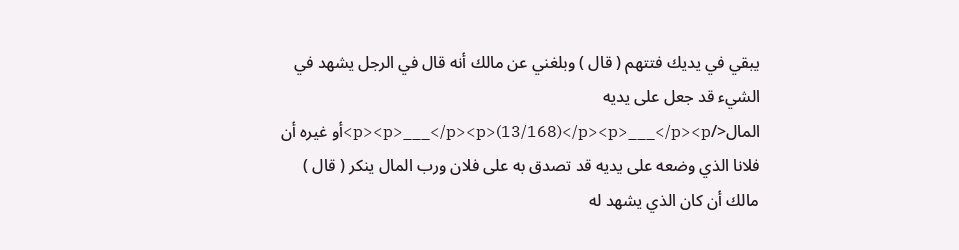يبقي في يديك فتتهم ( قال ) وبلغني عن مالك أنه قال في الرجل يشهد في الشيء قد جعل على يديه المال</p><p>___</p><p>(13/168)</p><p>___</p><p>أو غيره أن فلانا الذي وضعه على يديه قد تصدق به على فلان ورب المال ينكر ( قال ) مالك أن كان الذي يشهد له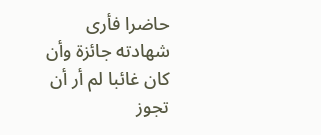حاضرا فأرى شهادته جائزة وأن كان غائبا لم أر أن تجوز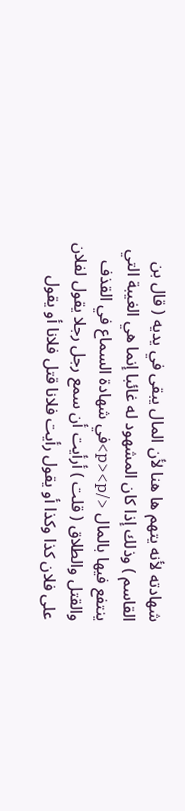شهادته لأنه يتهم ها هنا لأن المال يبقى في يديه ( قال بن القاسم ) وذلك إذا كان المشهود له غائبا إنما هي الغيبة التي ينتفع فيها بالمال </p><p>في شهادة السماع في القذف والقتل والطلاق ( قلت ) أرأيت أن سمع رجل رجلا يقول لفلان على فلان كذا وكذا أو يقول رأيت فلانا قتل فلانا أو يقول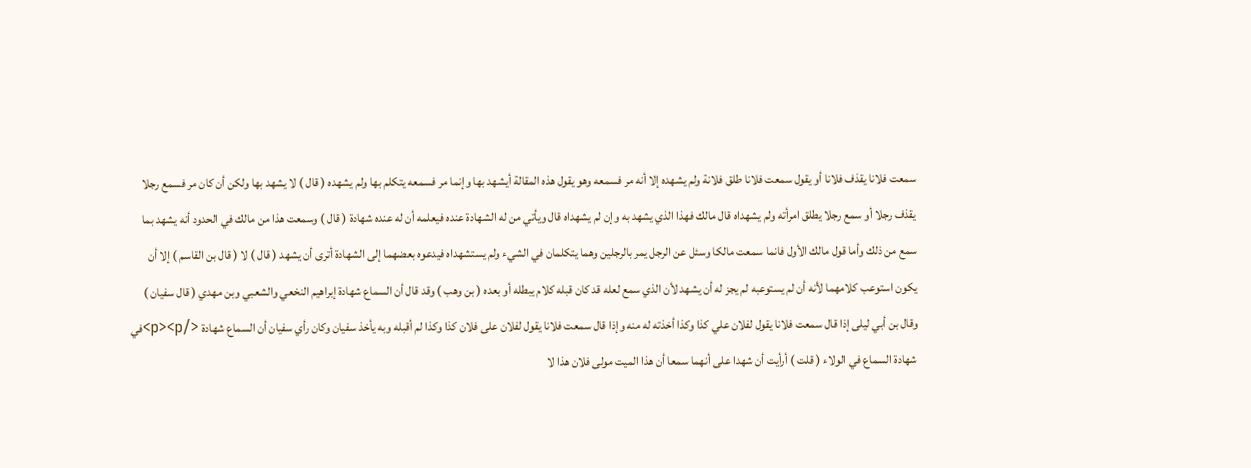سمعت فلانا يقذف فلانا أو يقول سمعت فلانا طلق فلانة ولم يشهده إلا أنه مر فسمعه وهو يقول هذه المقالة أيشهد بها وإنما مر فسمعه يتكلم بها ولم يشهده ( قال ) لا يشهد بها ولكن أن كان مر فسمع رجلا يقذف رجلا أو سمع رجلا يطلق امرأته ولم يشهداه قال مالك فهذا الذي يشهد به وإن لم يشهداه قال ويأتي من له الشهادة عنده فيعلمه أن له عنده شهادة ( قال ) وسمعت هذا من مالك في الحدود أنه يشهد بما سمع من ذلك وأما قول مالك الأول فانما سمعت مالكا وسئل عن الرجل يمر بالرجلين وهما يتكلمان في الشيء ولم يستشهداه فيدعوه بعضهما إلى الشهادة أترى أن يشهد ( قال ) لا ( قال بن القاسم ) إلا أن يكون استوعب كلامهما لأنه أن لم يستوعبه لم يجز له أن يشهد لأن الذي سمع لعله قد كان قبله كلام يبطله أو بعده ( بن وهب ) وقد قال أن السماع شهادة إبراهيم النخعي والشعبي وبن مهدي ( قال سفيان ) وقال بن أبي ليلى إذا قال سمعت فلانا يقول لفلان علي كذا وكذا أخذته له منه وإذا قال سمعت فلانا يقول لفلان على فلان كذا وكذا لم أقبله وبه يأخذ سفيان وكان رأي سفيان أن السماع شهادة </p><p>في شهادة السماع في الولاء ( قلت ) أرأيت أن شهدا على أنهما سمعا أن هذا الميت مولى فلان هذا لا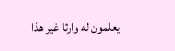يعلمون له وارثا غير هذا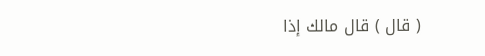( قال ) قال مالك إذا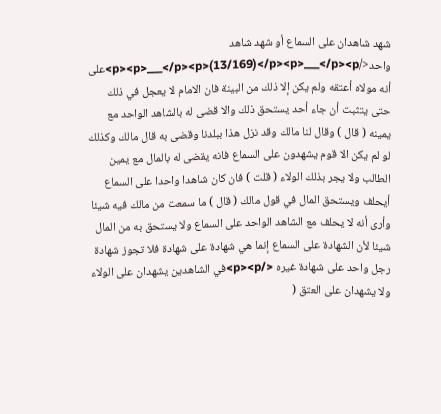شهد شاهدان على السماع أو شهد شاهد واحد</p><p>___</p><p>(13/169)</p><p>___</p><p>على أنه مولاه أعتقه ولم يكن إلا ذلك من البينة فان الامام لا يعجل في ذلك حتى يتثبت أن جاء أحد يستحق ذلك والا قضى له بالشاهد الواحد مع يمينه ( قال ) وقال لنا مالك وقد نزل هذا ببلدنا وقضى به قال مالك وكذلك لو لم يكن الا قوم يشهدون على السماع فانه يقضى له بالمال مع يمين الطالب ولا يجر بذلك الولاء ( قلت ) فان كان شاهدا واحدا على السماع أيحلف ويستحق المال في قول مالك ( قال ) ما سمعت من مالك فيه شيئا وأرى أنه لا يحلف مع الشاهد الواحد على السماع ولا يستحق به من المال شيئا لأن الشهادة على السماع إنما هي شهادة على شهادة فلا تجوز شهادة رجل واحد على شهادة غيره </p><p>في الشاهدين يشهدان على الولاء ولا يشهدان على العتق (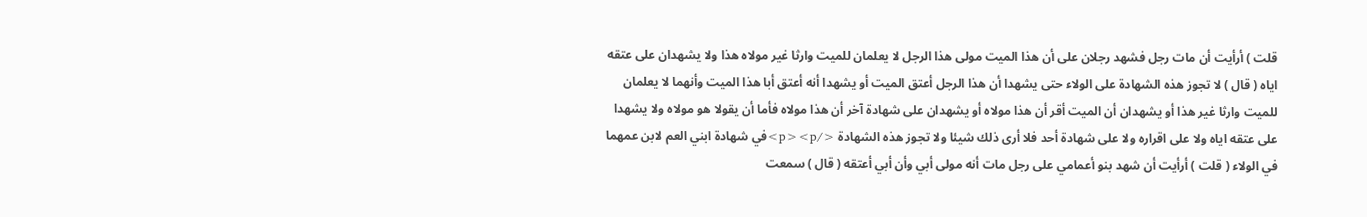قلت ) أرأيت أن مات رجل فشهد رجلان على أن هذا الميت مولى هذا الرجل لا يعلمان للميت وارثا غير مولاه هذا ولا يشهدان على عتقه اياه ( قال ) لا تجوز هذه الشهادة على الولاء حتى يشهدا أن هذا الرجل أعتق الميت أو يشهدا أنه أعتق أبا هذا الميت وأنهما لا يعلمان للميت وارثا غير هذا أو يشهدان أن الميت أقر أن هذا مولاه أو يشهدان على شهادة آخر أن هذا مولاه فأما أن يقولا هو مولاه ولا يشهدا على عتقه اياه ولا على اقراره ولا على شهادة أحد فلا أرى ذلك شيئا ولا تجوز هذه الشهادة </p><p>في شهادة ابني العم لابن عمهما في الولاء ( قلت ) أرأيت أن شهد بنو أعمامي على رجل مات أنه مولى أبي وأن أبي أعتقه ( قال ) سمعت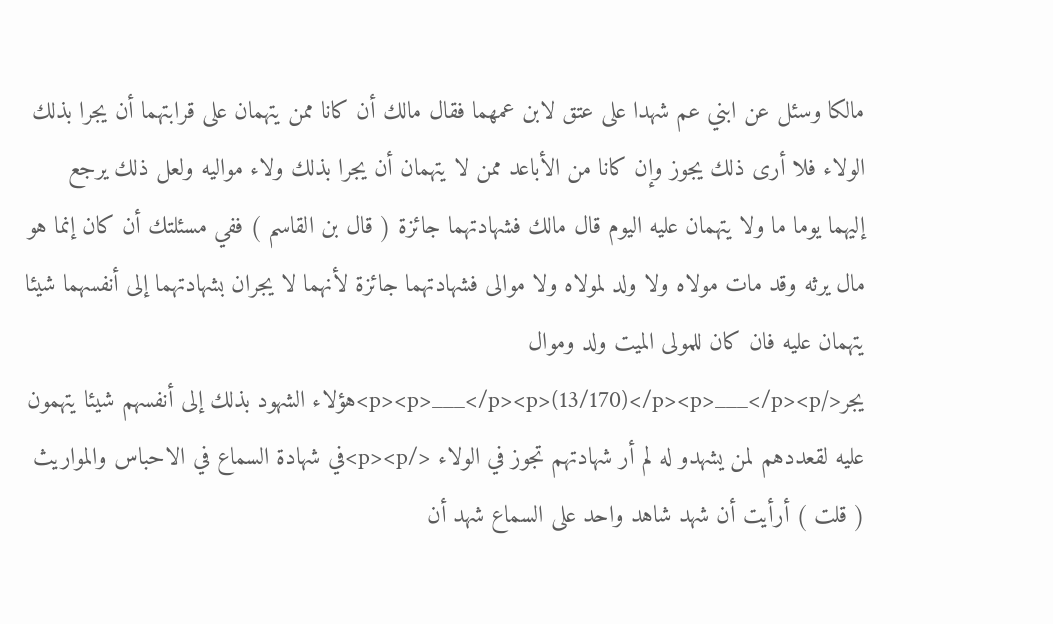مالكا وسئل عن ابني عم شهدا على عتق لابن عمهما فقال مالك أن كانا ممن يتهمان على قرابتهما أن يجرا بذلك الولاء فلا أرى ذلك يجوز وإن كانا من الأباعد ممن لا يتهمان أن يجرا بذلك ولاء مواليه ولعل ذلك يرجع إليهما يوما ما ولا يتهمان عليه اليوم قال مالك فشهادتهما جائزة ( قال بن القاسم ) ففي مسئلتك أن كان إنما هو مال يرثه وقد مات مولاه ولا ولد لمولاه ولا موالى فشهادتهما جائزة لأنهما لا يجران بشهادتهما إلى أنفسهما شيئا يتهمان عليه فان كان للمولى الميت ولد وموال يجر</p><p>___</p><p>(13/170)</p><p>___</p><p>هؤلاء الشهود بذلك إلى أنفسهم شيئا يتهمون عليه لقعددهم لمن يشهدو له لم أر شهادتهم تجوز في الولاء </p><p>في شهادة السماع في الاحباس والمواريث ( قلت ) أرأيت أن شهد شاهد واحد على السماع شهد أن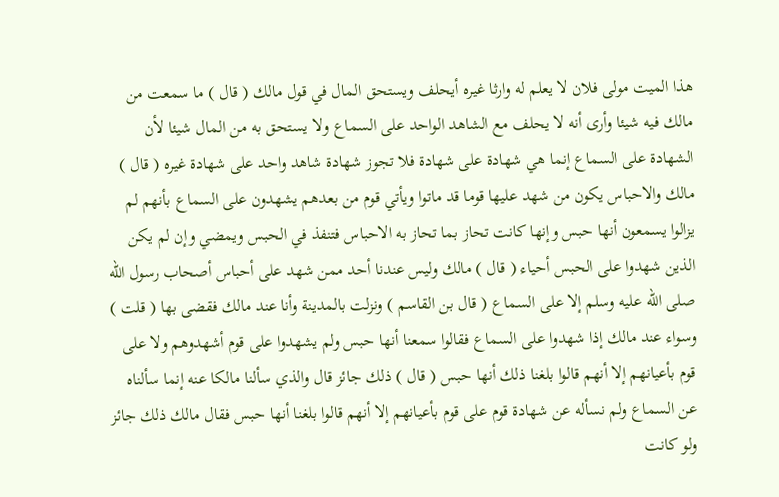هذا الميت مولى فلان لا يعلم له وارثا غيره أيحلف ويستحق المال في قول مالك ( قال ) ما سمعت من مالك فيه شيئا وأرى أنه لا يحلف مع الشاهد الواحد على السماع ولا يستحق به من المال شيئا لأن الشهادة على السماع إنما هي شهادة على شهادة فلا تجوز شهادة شاهد واحد على شهادة غيره ( قال ) مالك والاحباس يكون من شهد عليها قوما قد ماتوا ويأتي قوم من بعدهم يشهدون على السماع بأنهم لم يزالوا يسمعون أنها حبس وإنها كانت تحاز بما تحاز به الاحباس فتنفذ في الحبس ويمضي وإن لم يكن الذين شهدوا على الحبس أحياء ( قال ) مالك وليس عندنا أحد ممن شهد على أحباس أصحاب رسول الله صلى الله عليه وسلم إلا على السماع ( قال بن القاسم ) ونزلت بالمدينة وأنا عند مالك فقضى بها ( قلت ) وسواء عند مالك إذا شهدوا على السماع فقالوا سمعنا أنها حبس ولم يشهدوا على قوم أشهدوهم ولا على قوم بأعيانهم إلا أنهم قالوا بلغنا ذلك أنها حبس ( قال ) ذلك جائز قال والذي سألنا مالكا عنه إنما سألناه عن السماع ولم نسأله عن شهادة قوم على قوم بأعيانهم إلا أنهم قالوا بلغنا أنها حبس فقال مالك ذلك جائز ولو كانت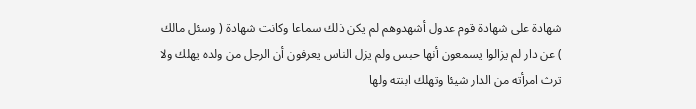شهادة على شهادة قوم عدول أشهدوهم لم يكن ذلك سماعا وكانت شهادة ( وسئل مالك ) عن دار لم يزالوا يسمعون أنها حبس ولم يزل الناس يعرفون أن الرجل من ولده يهلك ولا ترث امرأته من الدار شيئا وتهلك ابنته ولها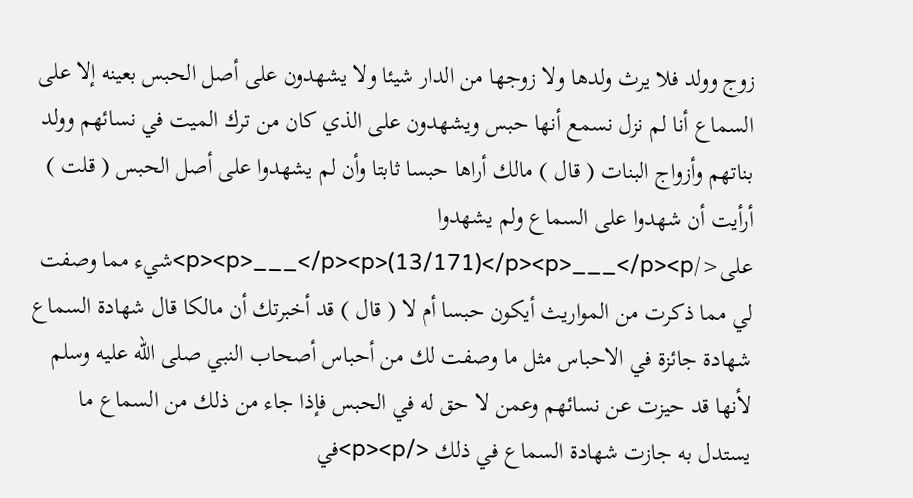زوج وولد فلا يرث ولدها ولا زوجها من الدار شيئا ولا يشهدون على أصل الحبس بعينه إلا على السماع أنا لم نزل نسمع أنها حبس ويشهدون على الذي كان من ترك الميت في نسائهم وولد بناتهم وأزواج البنات ( قال ) مالك أراها حبسا ثابتا وأن لم يشهدوا على أصل الحبس ( قلت ) أرأيت أن شهدوا على السماع ولم يشهدوا على</p><p>___</p><p>(13/171)</p><p>___</p><p>شيء مما وصفت لي مما ذكرت من المواريث أيكون حبسا أم لا ( قال ) قد أخبرتك أن مالكا قال شهادة السماع شهادة جائزة في الاحباس مثل ما وصفت لك من أحباس أصحاب النبي صلى الله عليه وسلم لأنها قد حيزت عن نسائهم وعمن لا حق له في الحبس فإذا جاء من ذلك من السماع ما يستدل به جازت شهادة السماع في ذلك </p><p>في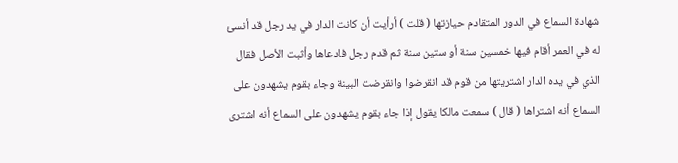شهادة السماع في الدور المتقادم حيازتها ( قلت ) أرأيت أن كانت الدار في يد رجل قد أنسئ له في العمر أقام فيها خمسين سنة أو ستين سنة ثم قدم رجل فادعاها وأثبت الأصل فقال الذي في يده الدار اشتريتها من قوم قد انقرضوا وانقرضت البينة وجاء بقوم يشهدون على السماع أنه اشتراها ( قال ) سمعت مالكا يقول إذا جاء بقوم يشهدون على السماع أنه اشترى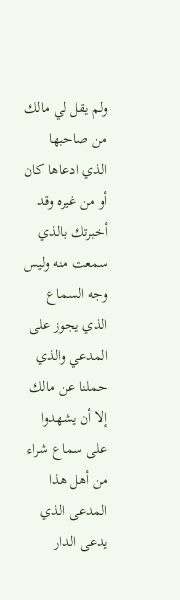ولم يقل لي مالك من صاحبها الذي ادعاها كان أو من غيره وقد أخبرتك بالذي سمعت منه وليس وجه السماع الذي يجوز على المدعي والذي حملنا عن مالك إلا أن يشهدوا على سماع شراء من أهل هذا المدعى الذي يدعى الدار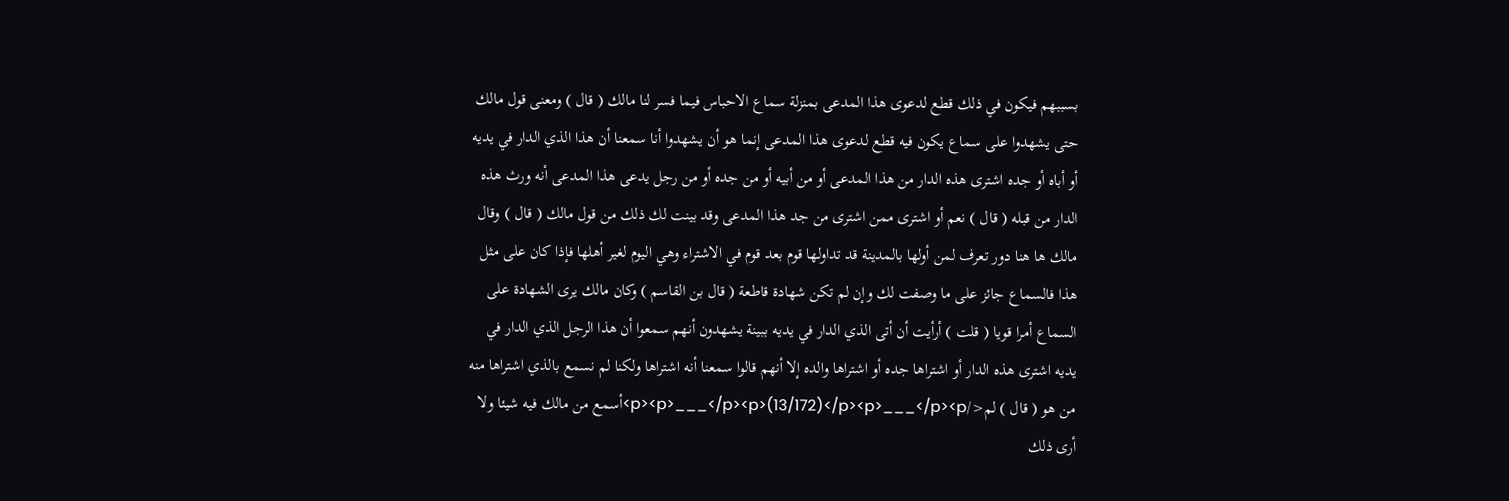بسببهم فيكون في ذلك قطع لدعوى هذا المدعى بمنزلة سماع الاحباس فيما فسر لنا مالك ( قال ) ومعنى قول مالك حتى يشهدوا على سماع يكون فيه قطع لدعوى هذا المدعى إنما هو أن يشهدوا أنا سمعنا أن هذا الذي الدار في يديه أو أباه أو جده اشترى هذه الدار من هذا المدعى أو من أبيه أو من جده أو من رجل يدعى هذا المدعى أنه ورث هذه الدار من قبله ( قال ) نعم أو اشترى ممن اشترى من جد هذا المدعى وقد بينت لك ذلك من قول مالك ( قال ) وقال مالك ها هنا دور تعرف لمن أولها بالمدينة قد تداولها قوم بعد قوم في الاشتراء وهي اليوم لغير أهلها فإذا كان على مثل هذا فالسماع جائز على ما وصفت لك وإن لم تكن شهادة قاطعة ( قال بن القاسم ) وكان مالك يرى الشهادة على السماع أمرا قويا ( قلت ) أرأيت أن أتى الذي الدار في يديه ببينة يشهدون أنهم سمعوا أن هذا الرجل الذي الدار في يديه اشترى هذه الدار أو اشتراها جده أو اشتراها والده إلا أنهم قالوا سمعنا أنه اشتراها ولكنا لم نسمع بالذي اشتراها منه من هو ( قال ) لم</p><p>___</p><p>(13/172)</p><p>___</p><p>أسمع من مالك فيه شيئا ولا أرى ذلك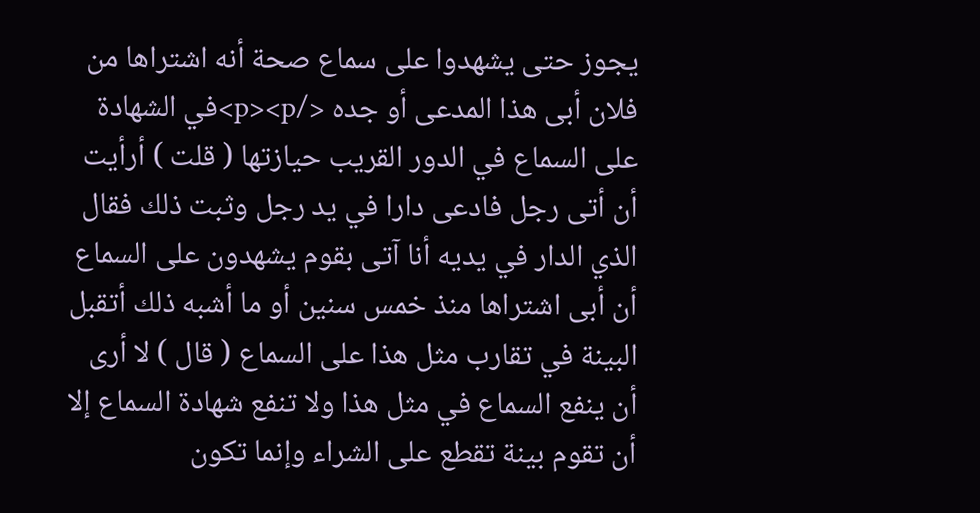يجوز حتى يشهدوا على سماع صحة أنه اشتراها من فلان أبى هذا المدعى أو جده </p><p>في الشهادة على السماع في الدور القريب حيازتها ( قلت ) أرأيت أن أتى رجل فادعى دارا في يد رجل وثبت ذلك فقال الذي الدار في يديه أنا آتى بقوم يشهدون على السماع أن أبى اشتراها منذ خمس سنين أو ما أشبه ذلك أتقبل البينة في تقارب مثل هذا على السماع ( قال ) لا أرى أن ينفع السماع في مثل هذا ولا تنفع شهادة السماع إلا أن تقوم بينة تقطع على الشراء وإنما تكون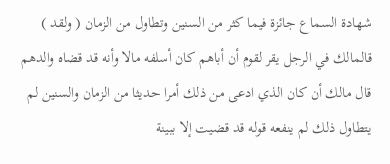شهادة السماع جائزة فيما كثر من السنين وتطاول من الزمان ( ولقد ) قالمالك في الرجل يقر لقوم أن أباهم كان أسلفه مالا وأنه قد قضاه والدهم قال مالك أن كان الذي ادعى من ذلك أمرا حديثا من الزمان والسنين لم يتطاول ذلك لم ينفعه قوله قد قضيت إلا ببينة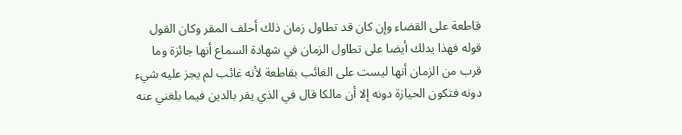قاطعة على القضاء وإن كان قد تطاول زمان ذلك أحلف المقر وكان القول قوله فهذا يدلك أيضا على تطاول الزمان في شهادة السماع أنها جائزة وما قرب من الزمان أنها ليست على الغائب بقاطعة لأنه غائب لم يجز عليه شيء دونه فتكون الحيازة دونه إلا أن مالكا قال في الذي يقر بالدين فيما بلغني عنه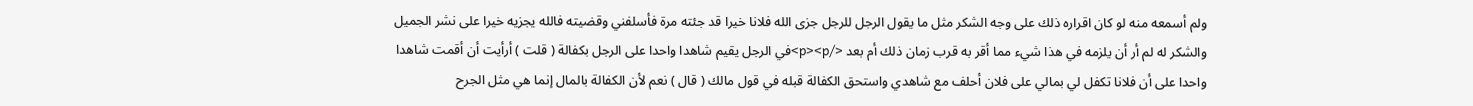ولم أسمعه منه لو كان اقراره ذلك على وجه الشكر مثل ما يقول الرجل للرجل جزى الله فلانا خيرا قد جئته مرة فأسلفني وقضيته فالله يجزيه خيرا على نشر الجميل والشكر له لم أر أن يلزمه في هذا شيء مما أقر به قرب زمان ذلك أم بعد </p><p>في الرجل يقيم شاهدا واحدا على الرجل بكفالة ( قلت ) أرأيت أن أقمت شاهدا واحدا على أن فلانا تكفل لي بمالي على فلان أحلف مع شاهدي واستحق الكفالة قبله في قول مالك ( قال ) نعم لأن الكفالة بالمال إنما هي مثل الجرح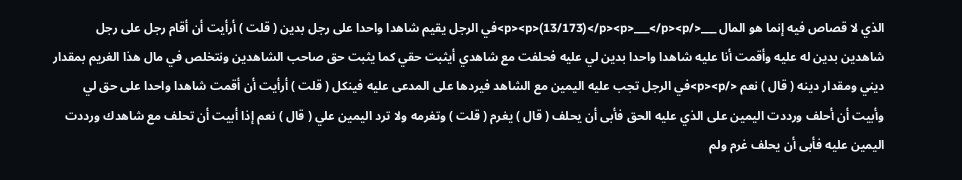الذي لا قصاص فيه إنما هو المال ___</p><p>(13/173)</p><p>___</p><p>في الرجل يقيم شاهدا واحدا على رجل بدين ( قلت ) أرأيت أن أقام رجل على رجل شاهدين بدين له عليه وأقمت أنا عليه شاهدا واحدا بدين لي عليه فحلفت مع شاهدي أيثبت حقي كما يثبت حق صاحب الشاهدين ونتخلص في مال هذا الغريم بمقدار ديني ومقدار دينه ( قال ) نعم </p><p>في الرجل تجب عليه اليمين مع الشاهد فيردها على المدعى عليه فينكل ( قلت ) أرأيت أن أقمت شاهدا واحدا على حق لي وأبيت أن أحلف ورددت اليمين على الذي عليه الحق فأبى أن يحلف ( قال ) يغرم ( قلت ) وتغرمه ولا ترد اليمين علي ( قال ) نعم إذا أبيت أن تحلف مع شاهدك ورددت اليمين عليه فأبى أن يحلف غرم ولم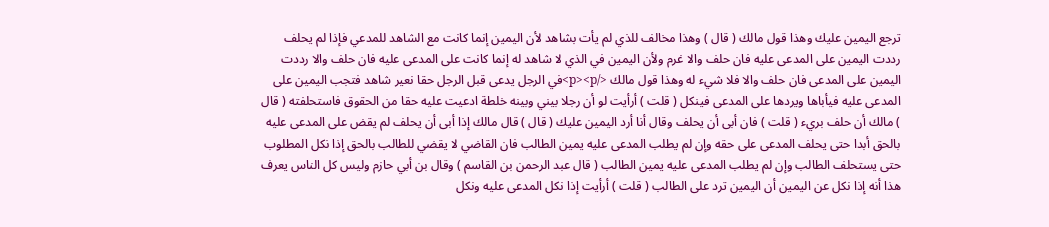ترجع اليمين عليك وهذا قول مالك ( قال ) وهذا مخالف للذي لم يأت بشاهد لأن اليمين إنما كانت مع الشاهد للمدعي فإذا لم يحلف رددت اليمين على المدعى عليه فان حلف والا غرم ولأن اليمين في الذي لا شاهد له إنما كانت على المدعى عليه فان حلف والا رددت اليمين على المدعى فان حلف والا فلا شيء له وهذا قول مالك </p><p>في الرجل يدعى قبل الرجل حقا نعير شاهد فتجب اليمين على المدعى عليه فيأباها ويردها على المدعى فينكل ( قلت ) أرأيت لو أن رجلا بيني وبينه خلطة ادعيت عليه حقا من الحقوق فاستحلفته ( قال ) مالك أن حلف بريء ( قلت ) فان أبى أن يحلف وقال أنا أرد اليمين عليك ( قال ) قال مالك إذا أبى أن يحلف لم يقض على المدعى عليه بالحق أبدا حتى يحلف المدعى على حقه وإن لم يطلب المدعى عليه يمين الطالب فان القاضي لا يقضي للطالب بالحق إذا نكل المطلوب حتى يستحلف الطالب وإن لم يطلب المدعى عليه يمين الطالب ( قال عبد الرحمن بن القاسم ) وقال بن أبي حازم وليس كل الناس يعرف هذا أنه إذا نكل عن اليمين أن اليمين ترد على الطالب ( قلت ) أرأيت إذا نكل المدعى عليه ونكل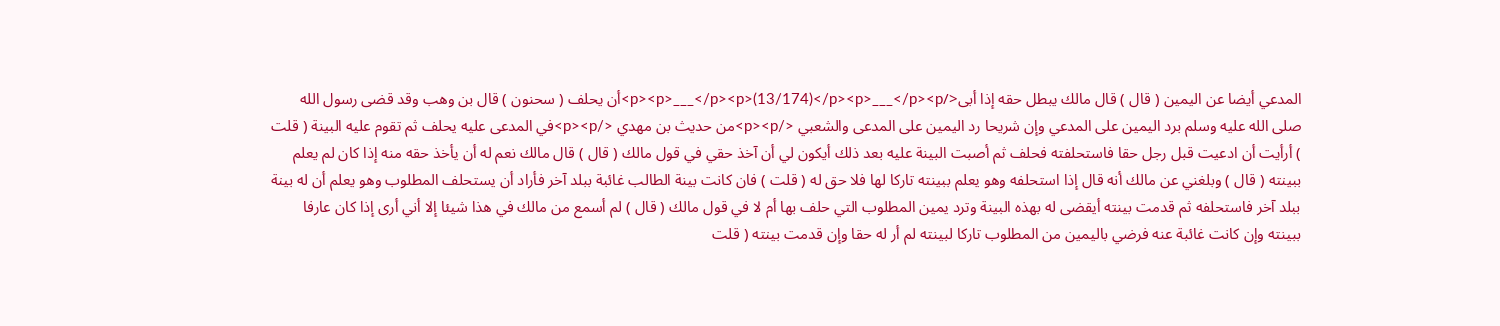المدعي أيضا عن اليمين ( قال ) قال مالك يبطل حقه إذا أبى</p><p>___</p><p>(13/174)</p><p>___</p><p>أن يحلف ( سحنون ) قال بن وهب وقد قضى رسول الله صلى الله عليه وسلم برد اليمين على المدعي وإن شريحا رد اليمين على المدعى والشعبي </p><p>من حديث بن مهدي </p><p>في المدعى عليه يحلف ثم تقوم عليه البينة ( قلت ) أرأيت أن ادعيت قبل رجل حقا فاستحلفته فحلف ثم أصبت البينة عليه بعد ذلك أيكون لي أن آخذ حقي في قول مالك ( قال ) قال مالك نعم له أن يأخذ حقه منه إذا كان لم يعلم ببينته ( قال ) وبلغني عن مالك أنه قال إذا استحلفه وهو يعلم ببينته تاركا لها فلا حق له ( قلت ) فان كانت بينة الطالب غائبة ببلد آخر فأراد أن يستحلف المطلوب وهو يعلم أن له بينة ببلد آخر فاستحلفه ثم قدمت بينته أيقضى له بهذه البينة وترد يمين المطلوب التي حلف بها أم لا في قول مالك ( قال ) لم أسمع من مالك في هذا شيئا إلا أني أرى إذا كان عارفا ببينته وإن كانت غائبة عنه فرضي باليمين من المطلوب تاركا لبينته لم أر له حقا وإن قدمت بينته ( قلت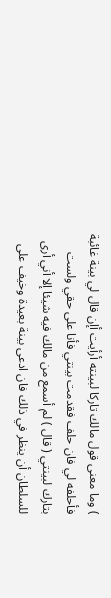) وما معنى قول مالك تاركا لبينته أرأيت أإن قال لي بينة غائبة فأحلفه لي فان حلف فقدمت بينتي فأنا على حقي ولست بتارك لبينتي ( قال ) لم أسمع من مالك فيه شيئا إلا أني أرى للسلطان أن ينظر في ذلك فان ادعى بينة بعيدة وخيف على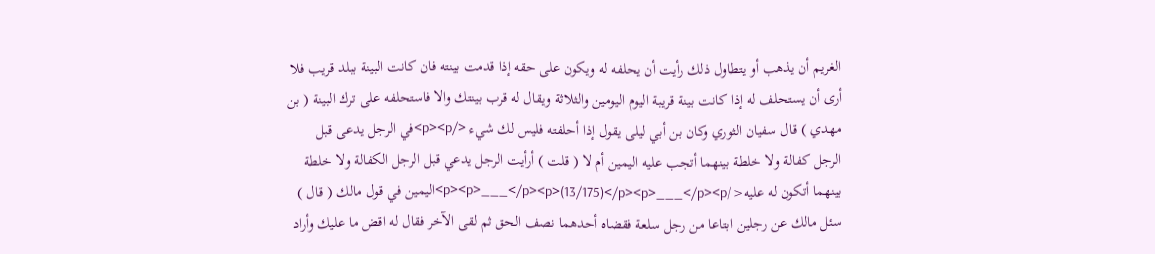الغريم أن يذهب أو يتطاول ذلك رأيت أن يحلفه له ويكون على حقه إذا قدمت بينته فان كانت البينة ببلد قريب فلا أرى أن يستحلف له إذا كانت بينة قريبة اليوم اليومين والثلاثة ويقال له قرب بينتك والا فاستحلفه على ترك البينة ( بن مهدي ) قال سفيان الثوري وكان بن أبي ليلى يقول إذا أحلفته فليس لك شيء </p><p>في الرجل يدعى قبل الرجل كفالة ولا خلطة بينهما أتجب عليه اليمين أم لا ( قلت ) أرأيت الرجل يدعي قبل الرجل الكفالة ولا خلطة بينهما أتكون له عليه</p><p>___</p><p>(13/175)</p><p>___</p><p>اليمين في قول مالك ( قال ) سئل مالك عن رجلين ابتاعا من رجل سلعة فقضاه أحدهما نصف الحق ثم لقى الآخر فقال له اقض ما عليك وأراد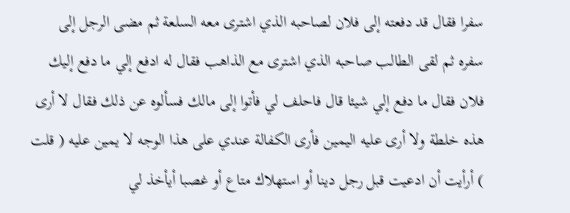سفرا فقال قد دفعته إلى فلان لصاحبه الذي اشترى معه السلعة ثم مضى الرجل إلى سفره ثم لقى الطالب صاحبه الذي اشترى مع الذاهب فقال له ادفع إلي ما دفع إليك فلان فقال ما دفع إلي شيئا قال فاحلف لي فأتوا إلى مالك فسألوه عن ذلك فقال لا أرى هذه خلطة ولا أرى عليه اليمين فأرى الكفالة عندي على هذا الوجه لا يمين عليه ( قلت ) أرأيت أن ادعيت قبل رجل دينا أو استهلاك متاع أو غصبا أيأخذ لي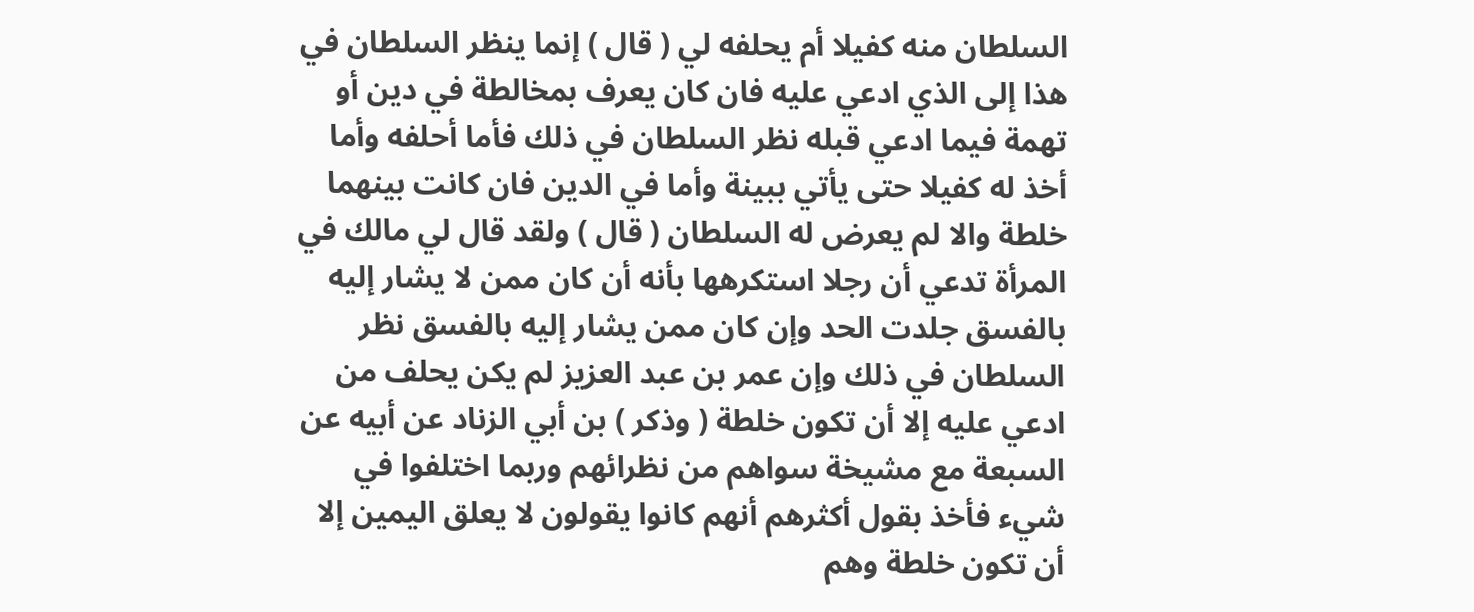السلطان منه كفيلا أم يحلفه لي ( قال ) إنما ينظر السلطان في هذا إلى الذي ادعي عليه فان كان يعرف بمخالطة في دين أو تهمة فيما ادعي قبله نظر السلطان في ذلك فأما أحلفه وأما أخذ له كفيلا حتى يأتي ببينة وأما في الدين فان كانت بينهما خلطة والا لم يعرض له السلطان ( قال ) ولقد قال لي مالك في المرأة تدعي أن رجلا استكرهها بأنه أن كان ممن لا يشار إليه بالفسق جلدت الحد وإن كان ممن يشار إليه بالفسق نظر السلطان في ذلك وإن عمر بن عبد العزيز لم يكن يحلف من ادعي عليه إلا أن تكون خلطة ( وذكر ) بن أبي الزناد عن أبيه عن السبعة مع مشيخة سواهم من نظرائهم وربما اختلفوا في شيء فأخذ بقول أكثرهم أنهم كانوا يقولون لا يعلق اليمين إلا أن تكون خلطة وهم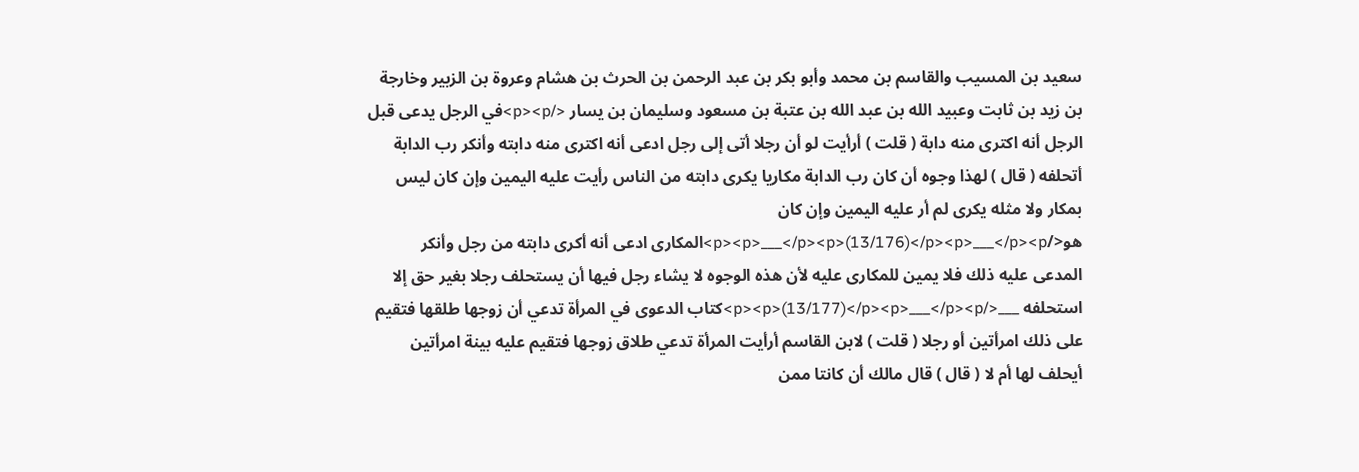سعيد بن المسيب والقاسم بن محمد وأبو بكر بن عبد الرحمن بن الحرث بن هشام وعروة بن الزبير وخارجة بن زيد بن ثابت وعبيد الله بن عبد الله بن عتبة بن مسعود وسليمان بن يسار </p><p>في الرجل يدعى قبل الرجل أنه اكترى منه دابة ( قلت ) أرأيت لو أن رجلا أتى إلى رجل ادعى أنه اكترى منه دابته وأنكر رب الدابة أتحلفه ( قال ) لهذا وجوه أن كان رب الدابة مكاريا يكرى دابته من الناس رأيت عليه اليمين وإن كان ليس بمكار ولا مثله يكرى لم أر عليه اليمين وإن كان هو</p><p>___</p><p>(13/176)</p><p>___</p><p>المكارى ادعى أنه أكرى دابته من رجل وأنكر المدعى عليه ذلك فلا يمين للمكارى عليه لأن هذه الوجوه لا يشاء رجل فيها أن يستحلف رجلا بغير حق إلا استحلفه ___</p><p>(13/177)</p><p>___</p><p>كتاب الدعوى في المرأة تدعي أن زوجها طلقها فتقيم على ذلك امرأتين أو رجلا ( قلت ) لابن القاسم أرأيت المرأة تدعي طلاق زوجها فتقيم عليه بينة امرأتين أيحلف لها أم لا ( قال ) قال مالك أن كانتا ممن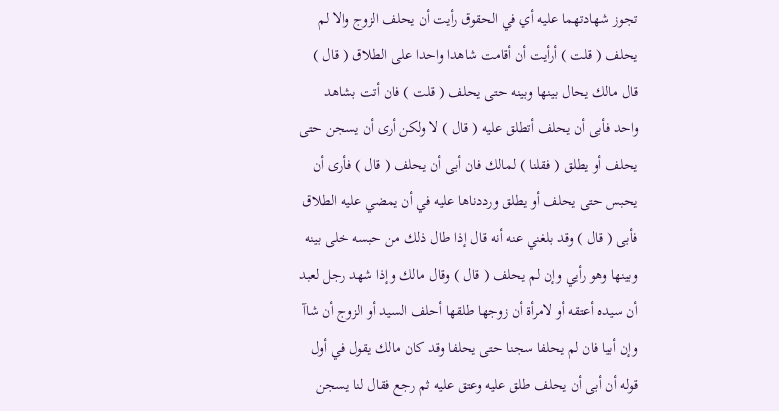تجوز شهادتهما عليه أي في الحقوق رأيت أن يحلف الزوج والا لم يحلف ( قلت ) أرأيت أن أقامت شاهدا واحدا على الطلاق ( قال ) قال مالك يحال بينها وبينه حتى يحلف ( قلت ) فان أتت بشاهد واحد فأبى أن يحلف أتطلق عليه ( قال ) لا ولكن أرى أن يسجن حتى يحلف أو يطلق ( فقلنا ) لمالك فان أبى أن يحلف ( قال ) فأرى أن يحبس حتى يحلف أو يطلق ورددناها عليه في أن يمضي عليه الطلاق فأبى ( قال ) وقد بلغني عنه أنه قال إذا طال ذلك من حبسه خلى بينه وبينها وهو رأيي وإن لم يحلف ( قال ) وقال مالك وإذا شهد رجل لعبد أن سيده أعتقه أو لامرأة أن زوجها طلقها أحلف السيد أو الزوج أن شاآ وإن أبيا فان لم يحلفا سجنا حتى يحلفا وقد كان مالك يقول في أول قوله أن أبى أن يحلف طلق عليه وعتق عليه ثم رجع فقال لنا يسجن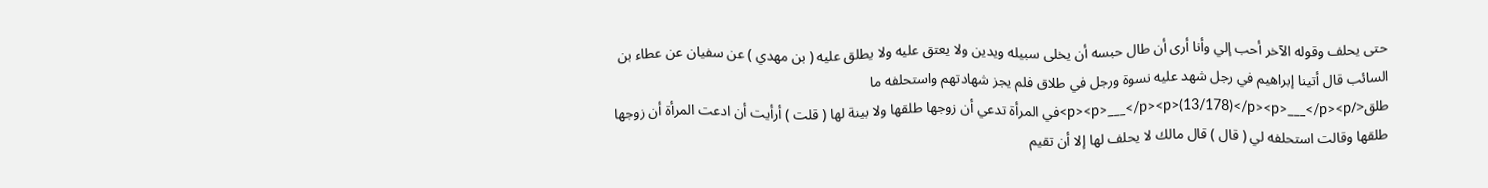حتى يحلف وقوله الآخر أحب إلي وأنا أرى أن طال حبسه أن يخلى سبيله ويدين ولا يعتق عليه ولا يطلق عليه ( بن مهدي ) عن سفيان عن عطاء بن السائب قال أتينا إبراهيم في رجل شهد عليه نسوة ورجل في طلاق فلم يجز شهادتهم واستحلفه ما طلق</p><p>___</p><p>(13/178)</p><p>___</p><p>في المرأة تدعي أن زوجها طلقها ولا بينة لها ( قلت ) أرأيت أن ادعت المرأة أن زوجها طلقها وقالت استحلفه لي ( قال ) قال مالك لا يحلف لها إلا أن تقيم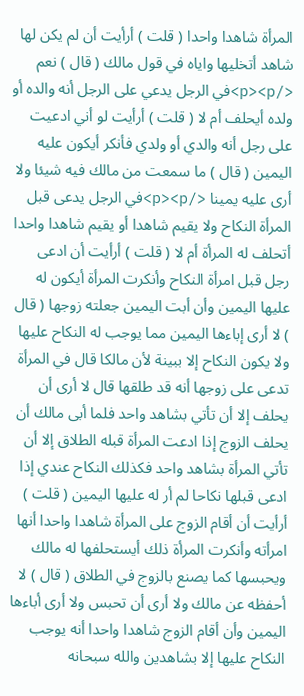المرأة شاهدا واحدا ( قلت ) أرأيت أن لم يكن لها شاهد أتخليها واياه في قول مالك ( قال ) نعم </p><p>في الرجل يدعي على الرجل أنه والده أو ولده أيحلف أم لا ( قلت ) أرأيت لو أني ادعيت على رجل أنه والدي أو ولدي فأنكر أيكون عليه اليمين ( قال ) ما سمعت من مالك فيه شيئا ولا أرى عليه يمينا </p><p>في الرجل يدعى قبل المرأة النكاح ولا يقيم شاهدا أو يقيم شاهدا واحدا أتحلف له المرأة أم لا ( قلت ) أرأيت أن ادعى رجل قبل امرأة النكاح وأنكرت المرأة أيكون له عليها اليمين وأن أبت اليمين جعلته زوجها ( قال ) لا أرى إباءها اليمين مما يوجب له النكاح عليها ولا يكون النكاح إلا ببينة لأن مالكا قال في المرأة تدعى على زوجها أنه قد طلقها قال لا أرى أن يحلف إلا أن تأتي بشاهد واحد فلما أبى مالك أن يحلف الزوج إذا ادعت المرأة قبله الطلاق إلا أن تأتي المرأة بشاهد واحد فكذلك النكاح عندي إذا ادعى قبلها نكاحا لم أر له عليها اليمين ( قلت ) أرأيت أن أقام الزوج على المرأة شاهدا واحدا أنها امرأته وأنكرت المرأة ذلك أيستحلفها له مالك ويحبسها كما يصنع بالزوج في الطلاق ( قال ) لا أحفظه عن مالك ولا أرى أن تحبس ولا أرى أباءها اليمين وأن أقام الزوج شاهدا واحدا أنه يوجب النكاح عليها إلا بشاهدين والله سبحانه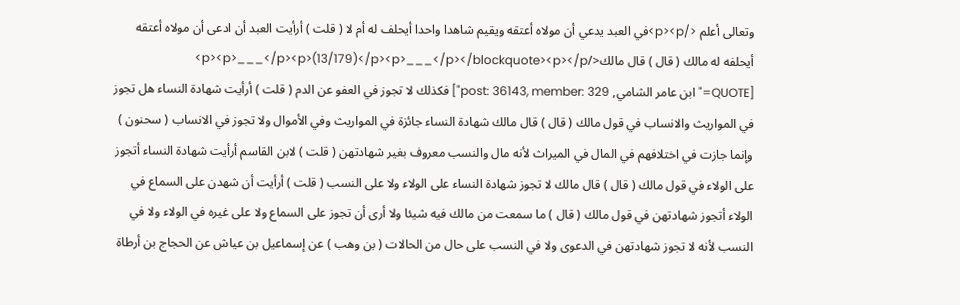وتعالى أعلم </p><p>في العبد يدعي أن مولاه أعتقه ويقيم شاهدا واحدا أيحلف له أم لا ( قلت ) أرأيت العبد أن ادعى أن مولاه أعتقه أيحلفه له مالك ( قال ) قال مالك</p><p>___</p><p>(13/179)</p><p>___</p></blockquote><p></p>
[QUOTE="ابن عامر الشامي, post: 36143, member: 329"] فكذلك لا تجوز في العفو عن الدم ( قلت ) أرأيت شهادة النساء هل تجوز في المواريث والانساب في قول مالك ( قال ) قال مالك شهادة النساء جائزة في المواريث وفي الأموال ولا تجوز في الانساب ( سحنون ) وإنما جازت في اختلافهم في المال في الميراث لأنه مال والنسب معروف بغير شهادتهن ( قلت ) لابن القاسم أرأيت شهادة النساء أتجوز على الولاء في قول مالك ( قال ) قال مالك لا تجوز شهادة النساء على الولاء ولا على النسب ( قلت ) أرأيت أن شهدن على السماع في الولاء أتجوز شهادتهن في قول مالك ( قال ) ما سمعت من مالك فيه شيئا ولا أرى أن تجوز على السماع ولا على غيره في الولاء ولا في النسب لأنه لا تجوز شهادتهن في الدعوى ولا في النسب على حال من الحالات ( بن وهب ) عن إسماعيل بن عياش عن الحجاج بن أرطاة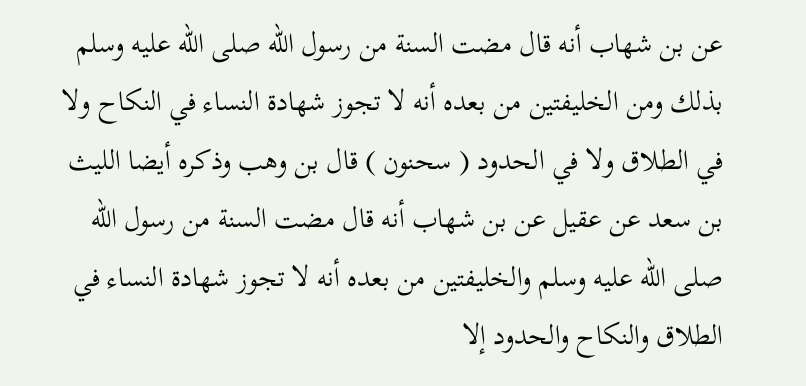عن بن شهاب أنه قال مضت السنة من رسول الله صلى الله عليه وسلم بذلك ومن الخليفتين من بعده أنه لا تجوز شهادة النساء في النكاح ولا في الطلاق ولا في الحدود ( سحنون ) قال بن وهب وذكره أيضا الليث بن سعد عن عقيل عن بن شهاب أنه قال مضت السنة من رسول الله صلى الله عليه وسلم والخليفتين من بعده أنه لا تجوز شهادة النساء في الطلاق والنكاح والحدود إلا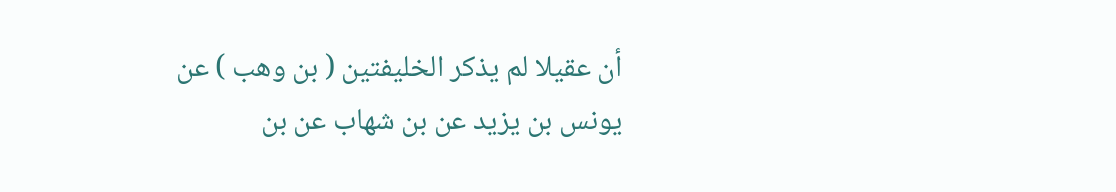أن عقيلا لم يذكر الخليفتين ( بن وهب ) عن يونس بن يزيد عن بن شهاب عن بن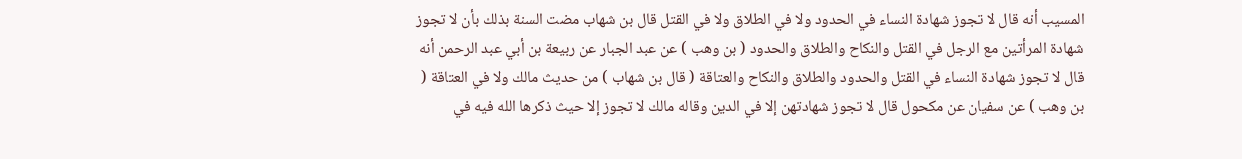المسيب أنه قال لا تجوز شهادة النساء في الحدود ولا في الطلاق ولا في القتل قال بن شهاب مضت السنة بذلك بأن لا تجوز شهادة المرأتين مع الرجل في القتل والنكاح والطلاق والحدود ( بن وهب ) عن عبد الجبار عن ربيعة بن أبي عبد الرحمن أنه قال لا تجوز شهادة النساء في القتل والحدود والطلاق والنكاح والعتاقة ( قال بن شهاب ) من حديث مالك ولا في العتاقة ( بن وهب ) عن سفيان عن مكحول قال لا تجوز شهادتهن إلا في الدين وقاله مالك لا تجوز إلا حيث ذكرها الله فيه في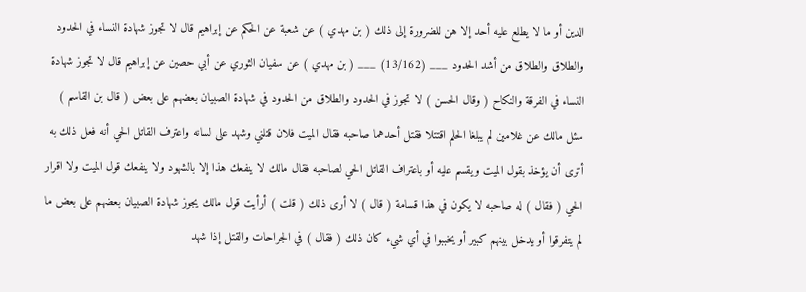الدين أو ما لا يطلع عليه أحد إلا هن للضرورة إلى ذلك ( بن مهدي ) عن شعبة عن الحكم عن إبراهيم قال لا تجوز شهادة النساء في الحدود والطلاق والطلاق من أشد الحدود ___ (13/162) ___ ( بن مهدي ) عن سفيان الثوري عن أبي حصين عن إبراهيم قال لا تجوز شهادة النساء في الفرقة والنكاح ( وقال الحسن ) لا تجوز في الحدود والطلاق من الحدود في شهادة الصبيان بعضهم على بعض ( قال بن القاسم ) سئل مالك عن غلامين لم يبلغا الحلم اقتتلا فقتل أحدهما صاحبه فقال الميت فلان قتلني وشهد على لسانه واعترف القاتل الحي أنه فعل ذلك به أترى أن يؤخذ بقول الميت ويقسم عليه أو باعتراف القاتل الحي لصاحبه فقال مالك لا ينفعك هذا إلا بالشهود ولا ينفعك قول الميت ولا اقرار الحي ( فقال ) له صاحبه لا يكون في هذا قسامة ( قال ) لا أرى ذلك ( قلت ) أرأيت قول مالك يجوز شهادة الصبيان بعضهم على بعض ما لم يتفرقوا أو يدخل بينهم كبير أو يخببوا في أي شيء كان ذلك ( فقال ) في الجراحات والقتل إذا شهد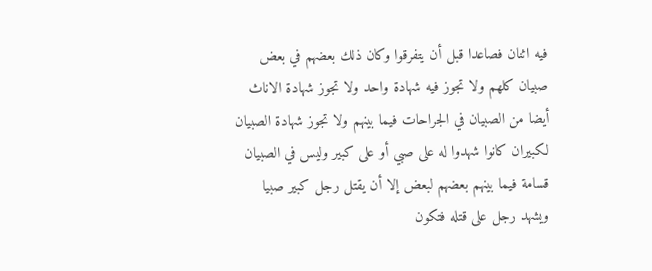فيه اثنان فصاعدا قبل أن يتفرقوا وكان ذلك بعضهم في بعض صبيان كلهم ولا تجوز فيه شهادة واحد ولا تجوز شهادة الاناث أيضا من الصبيان في الجراحات فيما بينهم ولا تجوز شهادة الصبيان لكبيران كانوا شهدوا له على صبي أو على كبير وليس في الصبيان قسامة فيما بينهم بعضهم لبعض إلا أن يقتل رجل كبير صبيا ويشهد رجل على قتله فتكون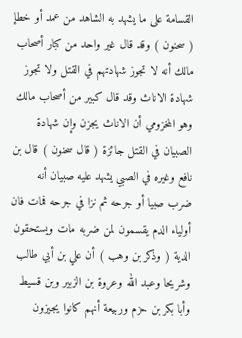القسامة على ما يشهد به الشاهد من عمد أو خطإ ( سحنون ) وقد قال غير واحد من كبار أصحاب مالك أنه لا تجوز شهادتهم في القتل ولا تجوز شهادة الاناث وقد قال كبير من أصحاب مالك وهو المخزومي أن الاناث يجزن وإن شهادة الصبيان في القتل جائزة ( قال سحنون ) قال بن نافع وغيره في الصبي يشهد عليه صبيان أنه ضرب صبيا أو جرحه ثم نزا في جرحه فمات فان أولياء الدم يقسمون لمن ضربه مات ويستحقون الدية ( وذكر بن وهب ) أن علي بن أبي طالب وشريحا وعبد الله وعروة بن الزبير وبن قسيط وأبا بكر بن حزم وربيعة أنهم كانوا يجيزون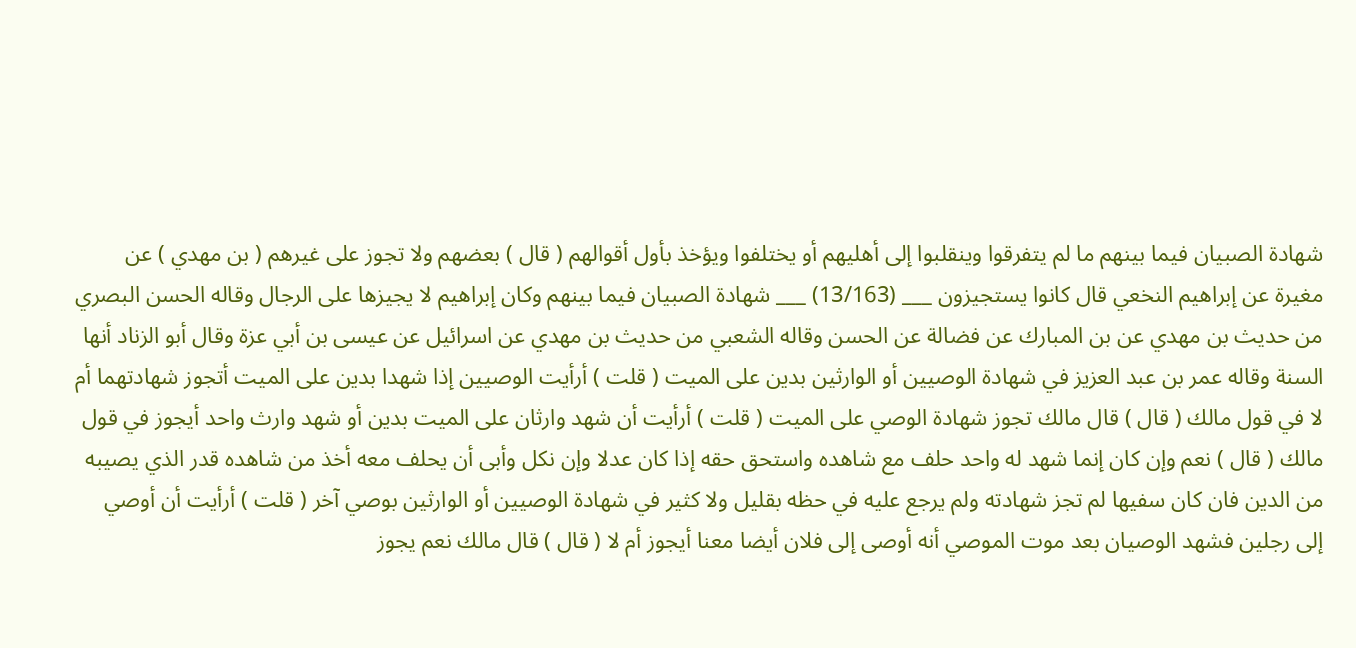شهادة الصبيان فيما بينهم ما لم يتفرقوا وينقلبوا إلى أهليهم أو يختلفوا ويؤخذ بأول أقوالهم ( قال ) بعضهم ولا تجوز على غيرهم ( بن مهدي ) عن مغيرة عن إبراهيم النخعي قال كانوا يستجيزون ___ (13/163) ___ شهادة الصبيان فيما بينهم وكان إبراهيم لا يجيزها على الرجال وقاله الحسن البصري من حديث بن مهدي عن بن المبارك عن فضالة عن الحسن وقاله الشعبي من حديث بن مهدي عن اسرائيل عن عيسى بن أبي عزة وقال أبو الزناد أنها السنة وقاله عمر بن عبد العزيز في شهادة الوصيين أو الوارثين بدين على الميت ( قلت ) أرأيت الوصيين إذا شهدا بدين على الميت أتجوز شهادتهما أم لا في قول مالك ( قال ) قال مالك تجوز شهادة الوصي على الميت ( قلت ) أرأيت أن شهد وارثان على الميت بدين أو شهد وارث واحد أيجوز في قول مالك ( قال ) نعم وإن كان إنما شهد له واحد حلف مع شاهده واستحق حقه إذا كان عدلا وإن نكل وأبى أن يحلف معه أخذ من شاهده قدر الذي يصيبه من الدين فان كان سفيها لم تجز شهادته ولم يرجع عليه في حظه بقليل ولا كثير في شهادة الوصيين أو الوارثين بوصي آخر ( قلت ) أرأيت أن أوصي إلى رجلين فشهد الوصيان بعد موت الموصي أنه أوصى إلى فلان أيضا معنا أيجوز أم لا ( قال ) قال مالك نعم يجوز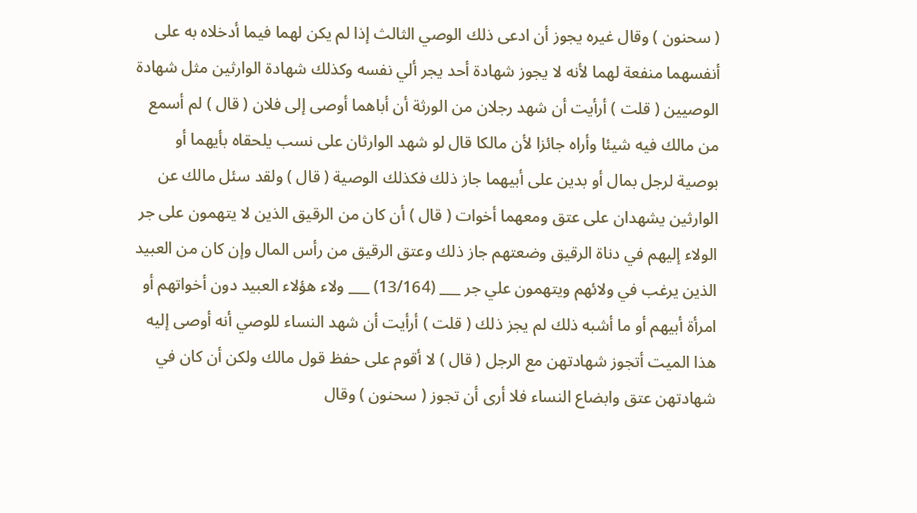( سحنون ) وقال غيره يجوز أن ادعى ذلك الوصي الثالث إذا لم يكن لهما فيما أدخلاه به على أنفسهما منفعة لهما لأنه لا يجوز شهادة أحد يجر ألي نفسه وكذلك شهادة الوارثين مثل شهادة الوصيين ( قلت ) أرأيت أن شهد رجلان من الورثة أن أباهما أوصى إلى فلان ( قال ) لم أسمع من مالك فيه شيئا وأراه جائزا لأن مالكا قال لو شهد الوارثان على نسب يلحقاه بأيهما أو بوصية لرجل بمال أو بدين على أبيهما جاز ذلك فكذلك الوصية ( قال ) ولقد سئل مالك عن الوارثين يشهدان على عتق ومعهما أخوات ( قال ) أن كان من الرقيق الذين لا يتهمون على جر الولاء إليهم في دناة الرقيق وضعتهم جاز ذلك وعتق الرقيق من رأس المال وإن كان من العبيد الذين يرغب في ولائهم ويتهمون علي جر ___ (13/164) ___ ولاء هؤلاء العبيد دون أخواتهم أو امرأة أبيهم أو ما أشبه ذلك لم يجز ذلك ( قلت ) أرأيت أن شهد النساء للوصي أنه أوصى إليه هذا الميت أتجوز شهادتهن مع الرجل ( قال ) لا أقوم على حفظ قول مالك ولكن أن كان في شهادتهن عتق وابضاع النساء فلا أرى أن تجوز ( سحنون ) وقال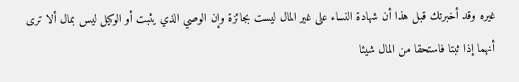غيره وقد أخبرتك قبل هذا أن شهادة النساء على غير المال ليست بجائزة وإن الوصي الذي يثبت أو الوكيل ليس بمال ألا ترى أنهما إذا ثبتا فاستحقا من المال شيئا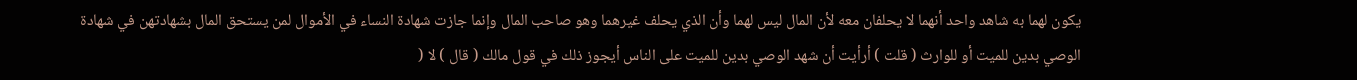يكون لهما به شاهد واحد أنهما لا يحلفان معه لأن المال ليس لهما وأن الذي يحلف غيرهما وهو صاحب المال وإنما جازت شهادة النساء في الأموال لمن يستحق المال بشهادتهن في شهادة الوصي بدين للميت أو للوارث ( قلت ) أرأيت أن شهد الوصي بدين للميت على الناس أيجوز ذلك في قول مالك ( قال ) لا (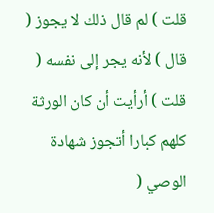قلت ) لم قال ذلك لا يجوز ( قال ) لأنه يجر إلى نفسه ( قلت ) أرأيت أن كان الورثة كلهم كبارا أتجوز شهادة الوصي (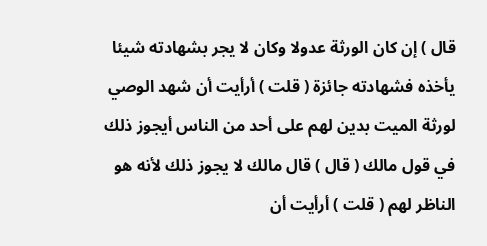قال ) إن كان الورثة عدولا وكان لا يجر بشهادته شيئا يأخذه فشهادته جائزة ( قلت ) أرأيت أن شهد الوصي لورثة الميت بدين لهم على أحد من الناس أيجوز ذلك في قول مالك ( قال ) قال مالك لا يجوز ذلك لأنه هو الناظر لهم ( قلت ) أرأيت أن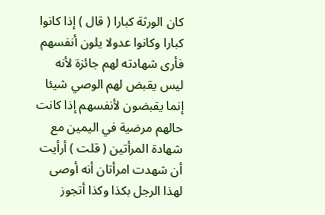كان الورثة كبارا ( قال ) إذا كانوا كبارا وكانوا عدولا يلون أنفسهم فأرى شهادته لهم جائزة لأنه ليس يقبض لهم الوصي شيئا إنما يقبضون لأنفسهم إذا كانت حالهم مرضية في اليمين مع شهادة المرأتين ( قلت ) أرأيت أن شهدت امرأتان أنه أوصى لهذا الرجل بكذا وكذا أتجوز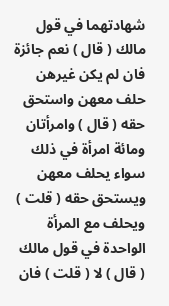شهادتهما في قول مالك ( قال ) نعم جائزة فان لم يكن غيرهن حلف معهن واستحق حقه ( قال ) وامرأتان ومائة امرأة في ذلك سواء يحلف معهن ويستحق حقه ( قلت ) ويحلف مع المرأة الواحدة في قول مالك ( قال ) لا ( قلت ) فان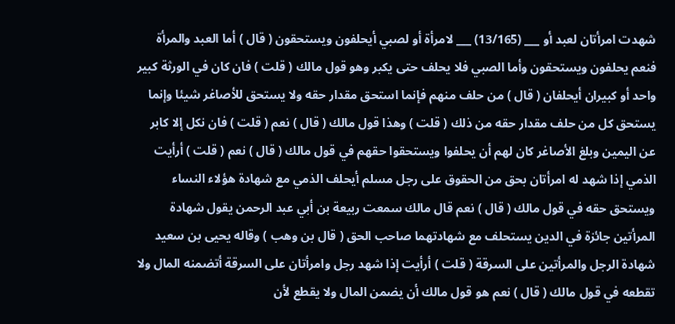شهدت امرأتان لعبد أو ___ (13/165) ___ لامرأة أو لصبي أيحلفون ويستحقون ( قال ) أما العبد والمرأة فنعم يحلفون ويستحقون وأما الصبي فلا يحلف حتى يكبر وهو قول مالك ( قلت ) فان كان في الورثة كبير واحد أو كبيران أيحلفان ( قال ) من حلف منهم فإنما استحق مقدار حقه ولا يستحق للأصاغر شيئا وإنما يستحق كل من حلف مقدار حقه من ذلك ( قلت ) وهذا قول مالك ( قال ) نعم ( قلت ) فان نكل إلا كابر عن اليمين وبلغ الأصاغر كان لهم أن يحلفوا ويستحقوا حقهم في قول مالك ( قال ) نعم ( قلت ) أرأيت الذمي إذا شهد له امرأتان بحق من الحقوق على رجل مسلم أيحلف الذمي مع شهادة هؤلاء النساء ويستحق حقه في قول مالك ( قال ) نعم قال مالك سمعت ربيعة بن أبي عبد الرحمن يقول شهادة المرأتين جائزة في الدين يستحلف مع شهادتهما صاحب الحق ( قال بن وهب ) وقاله يحيى بن سعيد شهادة الرجل والمرأتين على السرقة ( قلت ) أرأيت إذا شهد رجل وامرأتان على السرقة أتضمنه المال ولا تقطعه في قول مالك ( قال ) نعم هو قول مالك أن يضمن المال ولا يقطع لأن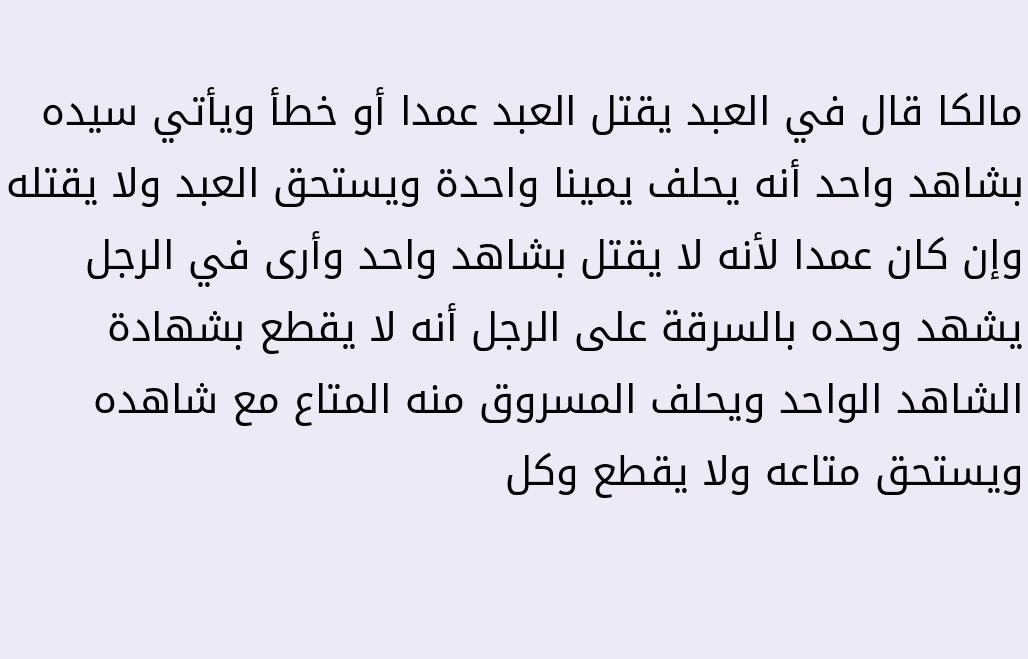مالكا قال في العبد يقتل العبد عمدا أو خطأ ويأتي سيده بشاهد واحد أنه يحلف يمينا واحدة ويستحق العبد ولا يقتله وإن كان عمدا لأنه لا يقتل بشاهد واحد وأرى في الرجل يشهد وحده بالسرقة على الرجل أنه لا يقطع بشهادة الشاهد الواحد ويحلف المسروق منه المتاع مع شاهده ويستحق متاعه ولا يقطع وكل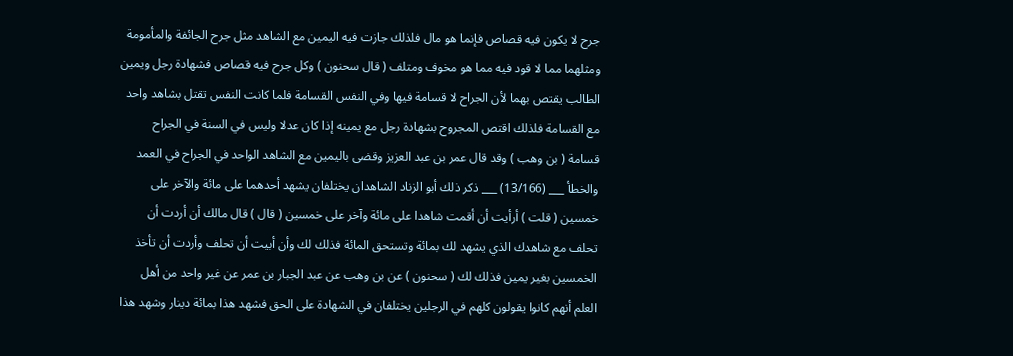جرح لا يكون فيه قصاص فإنما هو مال فلذلك جازت فيه اليمين مع الشاهد مثل جرح الجائفة والمأمومة ومثلهما مما لا قود فيه مما هو مخوف ومتلف ( قال سحنون ) وكل جرح فيه قصاص فشهادة رجل ويمين الطالب يقتص بهما لأن الجراح لا قسامة فيها وفي النفس القسامة فلما كانت النفس تقتل بشاهد واحد مع القسامة فلذلك اقتص المجروح بشهادة رجل مع يمينه إذا كان عدلا وليس في السنة في الجراح قسامة ( بن وهب ) وقد قال عمر بن عبد العزيز وقضى باليمين مع الشاهد الواحد في الجراح في العمد والخطأ ___ (13/166) ___ ذكر ذلك أبو الزناد الشاهدان يختلفان يشهد أحدهما على مائة والآخر على خمسين ( قلت ) أرأيت أن أقمت شاهدا على مائة وآخر على خمسين ( قال ) قال مالك أن أردت أن تحلف مع شاهدك الذي يشهد لك بمائة وتستحق المائة فذلك لك وأن أبيت أن تحلف وأردت أن تأخذ الخمسين بغير يمين فذلك لك ( سحنون ) عن بن وهب عن عبد الجبار بن عمر عن غير واحد من أهل العلم أنهم كانوا يقولون كلهم في الرجلين يختلفان في الشهادة على الحق فشهد هذا بمائة دينار وشهد هذا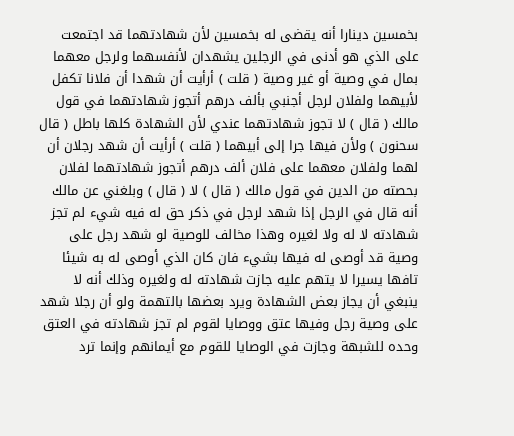بخمسين دينارا أنه يقضى له بخمسين لأن شهادتهما قد اجتمعت على الذي هو أدنى في الرجلين يشهدان لأنفسهما ولرجل معهما بمال في وصية أو غير وصية ( قلت ) أرأيت أن شهدا أن فلانا تكفل لأبيهما ولفلان لرجل أجنبي بألف درهم أتجوز شهادتهما في قول مالك ( قال ) لا تجوز شهادتهما عندي لأن الشهادة كلها باطل ( قال سحنون ) ولأن فيها جرا إلى أبيهما ( قلت ) أرأيت أن شهد رجلان أن لهما ولفلان معهما على فلان ألف درهم أتجوز شهادتهما لفلان بحصته من الدين في قول مالك ( قال ) لا ( قال ) وبلغني عن مالك أنه قال في الرجل إذا شهد لرجل في ذكر حق له فيه شيء لم تجز شهادته لا له ولا لغيره وهذا مخالف للوصية لو شهد رجل على وصية قد أوصى له فيها بشيء فان كان الذي أوصى له به شيئا تافها يسيرا لا يتهم عليه جازت شهادته له ولغيره وذلك أنه لا ينبغي أن يجاز بعض الشهادة ويرد بعضها بالتهمة ولو أن رجلا شهد على وصية رجل وفيها عتق ووصايا لقوم لم تجز شهادته في العتق وحده للشبهة وجازت في الوصايا للقوم مع أيمانهم وإنما ترد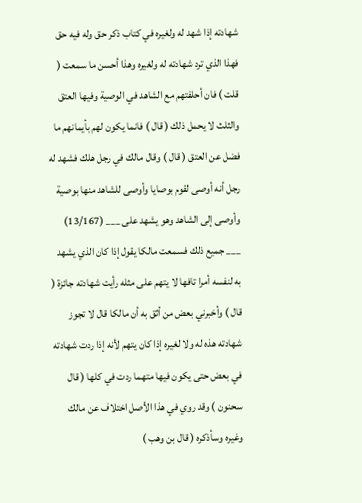شهادته إذا شهد له ولغيره في كتاب ذكر حق وله فيه حق فهذا الذي ترد شهادته له ولغيره وهذا أحسن ما سمعت ( قلت ) فان أحلفتهم مع الشاهد في الوصية وفيها العتق والثلث لا يحمل ذلك ( قال ) فانما يكون لهم بأيمانهم ما فضل عن العتق ( قال ) وقال مالك في رجل هلك فشهد له رجل أنه أوصى لقوم بوصايا وأوصى للشاهد منها بوصية وأوصى إلى الشاهد وهو يشهد على ___ (13/167) ___ جميع ذلك فسمعت مالكا يقول إذا كان الذي يشهد به لنفسه أمرا تافها لا يتهم على مثله رأيت شهادته جائزة ( قال ) وأخبرني بعض من أثق به أن مالكا قال لا تجوز شهادته هذه له ولا لغيره إذا كان يتهم لأنه إذا ردت شهادته في بعض حتى يكون فيها متهما ردت في كلها ( قال سحنون ) وقد روي في هذا الأصل اختلاف عن مالك وغيره وسأذكره ( قال بن وهب )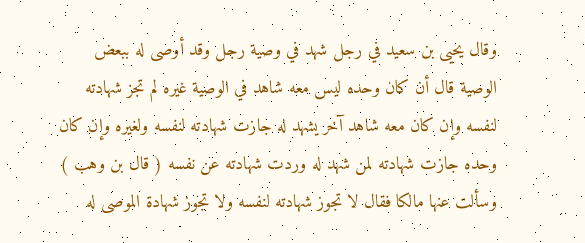وقال يحيى بن سعيد في رجل شهد في وصية رجل وقد أوصى له ببعض الوصية قال أن كان وحده ليس معه شاهد في الوصية غيره لم تجز شهادته لنفسه وإن كان معه شاهد آخر يشهد له جازت شهادته لنفسه ولغيره وإن كان وحده جازت شهادته لمن شهد له وردت شهادته عن نفسه ( قال بن وهب ) وسألت عنها مالكا فقال لا تجوز شهادته لنفسه ولا تجوز شهادة الموصى له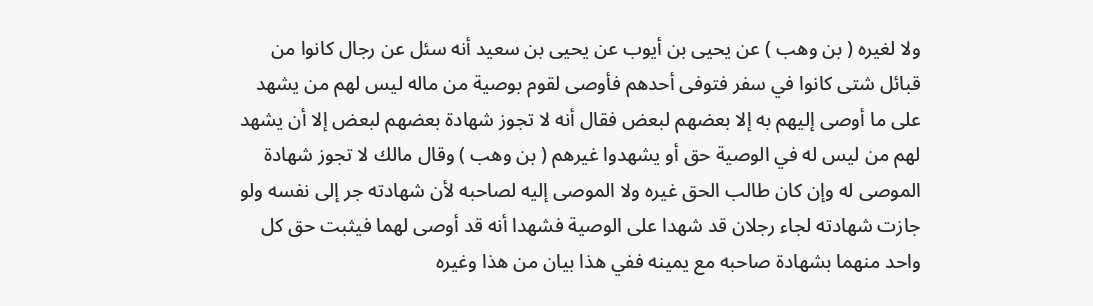ولا لغيره ( بن وهب ) عن يحيى بن أيوب عن يحيى بن سعيد أنه سئل عن رجال كانوا من قبائل شتى كانوا في سفر فتوفى أحدهم فأوصى لقوم بوصية من ماله ليس لهم من يشهد على ما أوصى إليهم به إلا بعضهم لبعض فقال أنه لا تجوز شهادة بعضهم لبعض إلا أن يشهد لهم من ليس له في الوصية حق أو يشهدوا غيرهم ( بن وهب ) وقال مالك لا تجوز شهادة الموصى له وإن كان طالب الحق غيره ولا الموصى إليه لصاحبه لأن شهادته جر إلى نفسه ولو جازت شهادته لجاء رجلان قد شهدا على الوصية فشهدا أنه قد أوصى لهما فيثبت حق كل واحد منهما بشهادة صاحبه مع يمينه ففي هذا بيان من هذا وغيره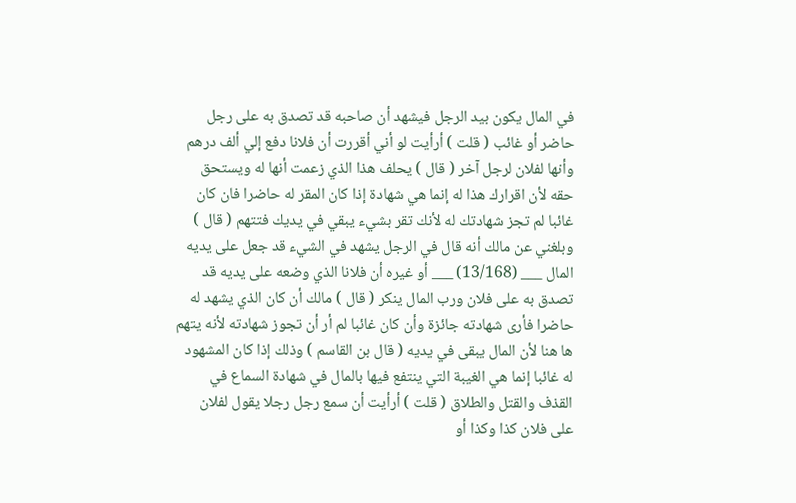في المال يكون بيد الرجل فيشهد أن صاحبه قد تصدق به على رجل حاضر أو غائب ( قلت ) أرأيت لو أني أقررت أن فلانا دفع إلي ألف درهم وأنها لفلان لرجل آخر ( قال ) يحلف هذا الذي زعمت أنها له ويستحق حقه لأن اقرارك هذا له إنما هي شهادة إذا كان المقر له حاضرا فان كان غائبا لم تجز شهادتك له لأنك تقر بشيء يبقي في يديك فتتهم ( قال ) وبلغني عن مالك أنه قال في الرجل يشهد في الشيء قد جعل على يديه المال ___ (13/168) ___ أو غيره أن فلانا الذي وضعه على يديه قد تصدق به على فلان ورب المال ينكر ( قال ) مالك أن كان الذي يشهد له حاضرا فأرى شهادته جائزة وأن كان غائبا لم أر أن تجوز شهادته لأنه يتهم ها هنا لأن المال يبقى في يديه ( قال بن القاسم ) وذلك إذا كان المشهود له غائبا إنما هي الغيبة التي ينتفع فيها بالمال في شهادة السماع في القذف والقتل والطلاق ( قلت ) أرأيت أن سمع رجل رجلا يقول لفلان على فلان كذا وكذا أو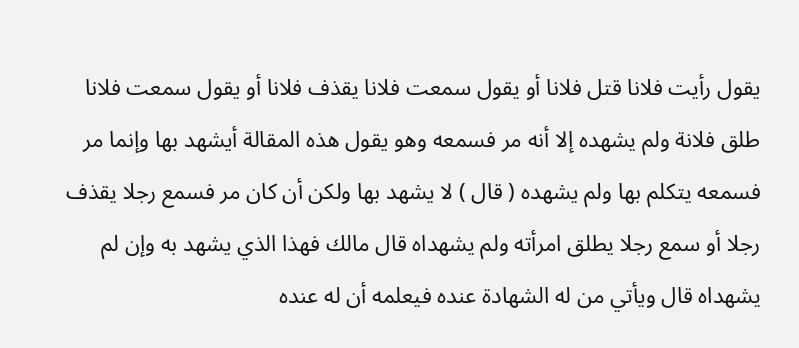يقول رأيت فلانا قتل فلانا أو يقول سمعت فلانا يقذف فلانا أو يقول سمعت فلانا طلق فلانة ولم يشهده إلا أنه مر فسمعه وهو يقول هذه المقالة أيشهد بها وإنما مر فسمعه يتكلم بها ولم يشهده ( قال ) لا يشهد بها ولكن أن كان مر فسمع رجلا يقذف رجلا أو سمع رجلا يطلق امرأته ولم يشهداه قال مالك فهذا الذي يشهد به وإن لم يشهداه قال ويأتي من له الشهادة عنده فيعلمه أن له عنده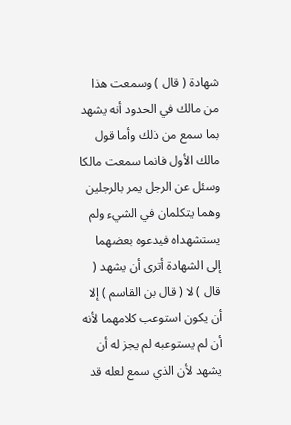شهادة ( قال ) وسمعت هذا من مالك في الحدود أنه يشهد بما سمع من ذلك وأما قول مالك الأول فانما سمعت مالكا وسئل عن الرجل يمر بالرجلين وهما يتكلمان في الشيء ولم يستشهداه فيدعوه بعضهما إلى الشهادة أترى أن يشهد ( قال ) لا ( قال بن القاسم ) إلا أن يكون استوعب كلامهما لأنه أن لم يستوعبه لم يجز له أن يشهد لأن الذي سمع لعله قد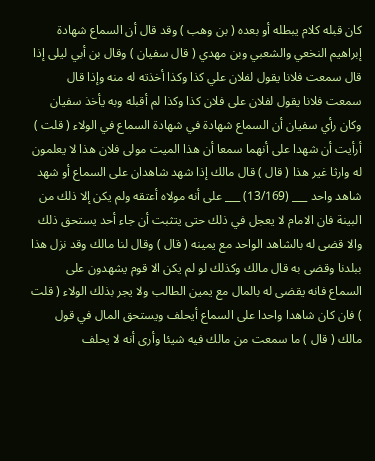كان قبله كلام يبطله أو بعده ( بن وهب ) وقد قال أن السماع شهادة إبراهيم النخعي والشعبي وبن مهدي ( قال سفيان ) وقال بن أبي ليلى إذا قال سمعت فلانا يقول لفلان علي كذا وكذا أخذته له منه وإذا قال سمعت فلانا يقول لفلان على فلان كذا وكذا لم أقبله وبه يأخذ سفيان وكان رأي سفيان أن السماع شهادة في شهادة السماع في الولاء ( قلت ) أرأيت أن شهدا على أنهما سمعا أن هذا الميت مولى فلان هذا لا يعلمون له وارثا غير هذا ( قال ) قال مالك إذا شهد شاهدان على السماع أو شهد شاهد واحد ___ (13/169) ___ على أنه مولاه أعتقه ولم يكن إلا ذلك من البينة فان الامام لا يعجل في ذلك حتى يتثبت أن جاء أحد يستحق ذلك والا قضى له بالشاهد الواحد مع يمينه ( قال ) وقال لنا مالك وقد نزل هذا ببلدنا وقضى به قال مالك وكذلك لو لم يكن الا قوم يشهدون على السماع فانه يقضى له بالمال مع يمين الطالب ولا يجر بذلك الولاء ( قلت ) فان كان شاهدا واحدا على السماع أيحلف ويستحق المال في قول مالك ( قال ) ما سمعت من مالك فيه شيئا وأرى أنه لا يحلف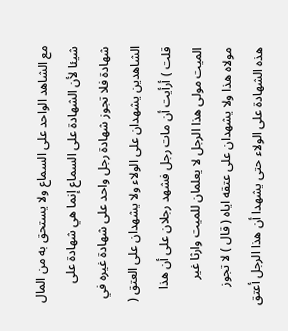مع الشاهد الواحد على السماع ولا يستحق به من المال شيئا لأن الشهادة على السماع إنما هي شهادة على شهادة فلا تجوز شهادة رجل واحد على شهادة غيره في الشاهدين يشهدان على الولاء ولا يشهدان على العتق ( قلت ) أرأيت أن مات رجل فشهد رجلان على أن هذا الميت مولى هذا الرجل لا يعلمان للميت وارثا غير مولاه هذا ولا يشهدان على عتقه اياه ( قال ) لا تجوز هذه الشهادة على الولاء حتى يشهدا أن هذا الرجل أعتق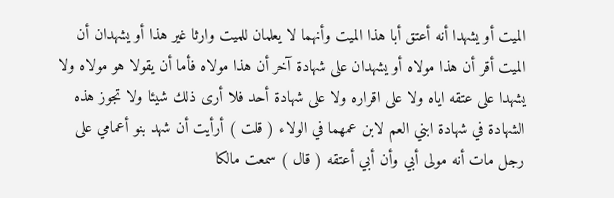الميت أو يشهدا أنه أعتق أبا هذا الميت وأنهما لا يعلمان للميت وارثا غير هذا أو يشهدان أن الميت أقر أن هذا مولاه أو يشهدان على شهادة آخر أن هذا مولاه فأما أن يقولا هو مولاه ولا يشهدا على عتقه اياه ولا على اقراره ولا على شهادة أحد فلا أرى ذلك شيئا ولا تجوز هذه الشهادة في شهادة ابني العم لابن عمهما في الولاء ( قلت ) أرأيت أن شهد بنو أعمامي على رجل مات أنه مولى أبي وأن أبي أعتقه ( قال ) سمعت مالكا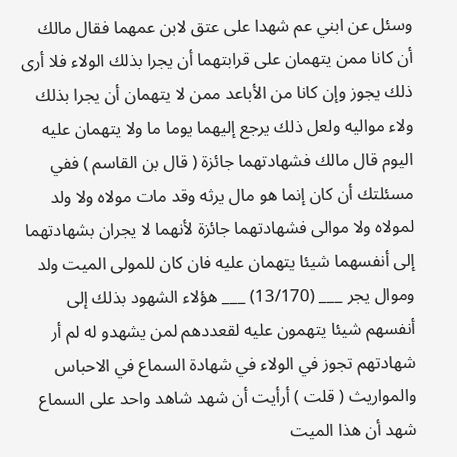وسئل عن ابني عم شهدا على عتق لابن عمهما فقال مالك أن كانا ممن يتهمان على قرابتهما أن يجرا بذلك الولاء فلا أرى ذلك يجوز وإن كانا من الأباعد ممن لا يتهمان أن يجرا بذلك ولاء مواليه ولعل ذلك يرجع إليهما يوما ما ولا يتهمان عليه اليوم قال مالك فشهادتهما جائزة ( قال بن القاسم ) ففي مسئلتك أن كان إنما هو مال يرثه وقد مات مولاه ولا ولد لمولاه ولا موالى فشهادتهما جائزة لأنهما لا يجران بشهادتهما إلى أنفسهما شيئا يتهمان عليه فان كان للمولى الميت ولد وموال يجر ___ (13/170) ___ هؤلاء الشهود بذلك إلى أنفسهم شيئا يتهمون عليه لقعددهم لمن يشهدو له لم أر شهادتهم تجوز في الولاء في شهادة السماع في الاحباس والمواريث ( قلت ) أرأيت أن شهد شاهد واحد على السماع شهد أن هذا الميت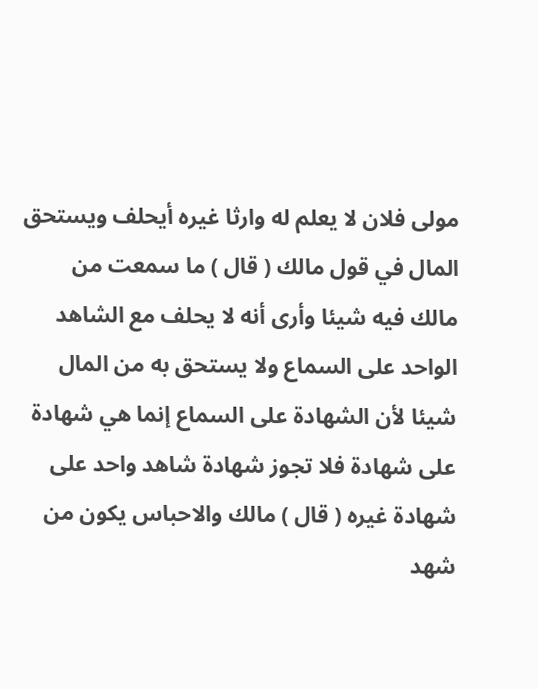مولى فلان لا يعلم له وارثا غيره أيحلف ويستحق المال في قول مالك ( قال ) ما سمعت من مالك فيه شيئا وأرى أنه لا يحلف مع الشاهد الواحد على السماع ولا يستحق به من المال شيئا لأن الشهادة على السماع إنما هي شهادة على شهادة فلا تجوز شهادة شاهد واحد على شهادة غيره ( قال ) مالك والاحباس يكون من شهد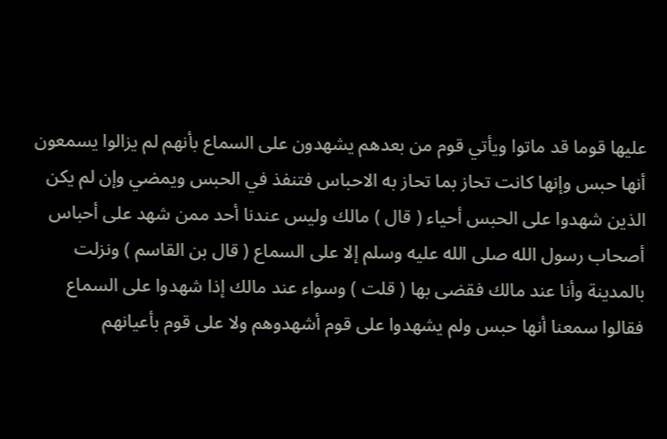عليها قوما قد ماتوا ويأتي قوم من بعدهم يشهدون على السماع بأنهم لم يزالوا يسمعون أنها حبس وإنها كانت تحاز بما تحاز به الاحباس فتنفذ في الحبس ويمضي وإن لم يكن الذين شهدوا على الحبس أحياء ( قال ) مالك وليس عندنا أحد ممن شهد على أحباس أصحاب رسول الله صلى الله عليه وسلم إلا على السماع ( قال بن القاسم ) ونزلت بالمدينة وأنا عند مالك فقضى بها ( قلت ) وسواء عند مالك إذا شهدوا على السماع فقالوا سمعنا أنها حبس ولم يشهدوا على قوم أشهدوهم ولا على قوم بأعيانهم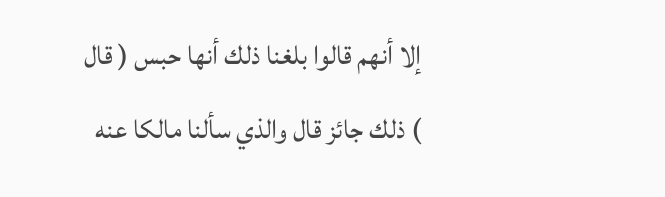إلا أنهم قالوا بلغنا ذلك أنها حبس ( قال ) ذلك جائز قال والذي سألنا مالكا عنه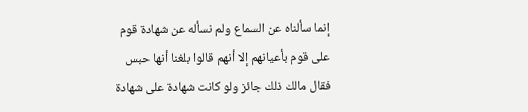إنما سألناه عن السماع ولم نسأله عن شهادة قوم على قوم بأعيانهم إلا أنهم قالوا بلغنا أنها حبس فقال مالك ذلك جائز ولو كانت شهادة على شهادة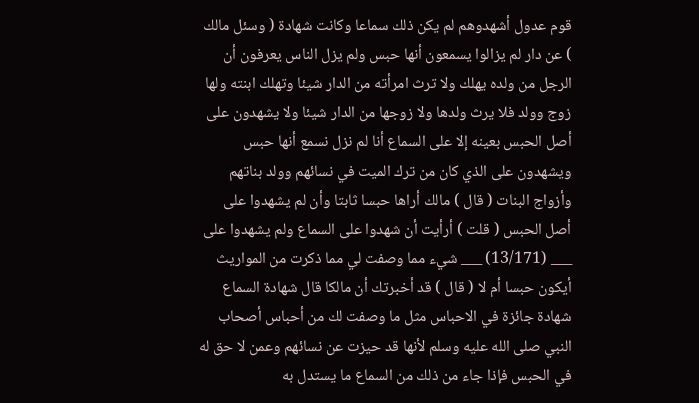قوم عدول أشهدوهم لم يكن ذلك سماعا وكانت شهادة ( وسئل مالك ) عن دار لم يزالوا يسمعون أنها حبس ولم يزل الناس يعرفون أن الرجل من ولده يهلك ولا ترث امرأته من الدار شيئا وتهلك ابنته ولها زوج وولد فلا يرث ولدها ولا زوجها من الدار شيئا ولا يشهدون على أصل الحبس بعينه إلا على السماع أنا لم نزل نسمع أنها حبس ويشهدون على الذي كان من ترك الميت في نسائهم وولد بناتهم وأزواج البنات ( قال ) مالك أراها حبسا ثابتا وأن لم يشهدوا على أصل الحبس ( قلت ) أرأيت أن شهدوا على السماع ولم يشهدوا على ___ (13/171) ___ شيء مما وصفت لي مما ذكرت من المواريث أيكون حبسا أم لا ( قال ) قد أخبرتك أن مالكا قال شهادة السماع شهادة جائزة في الاحباس مثل ما وصفت لك من أحباس أصحاب النبي صلى الله عليه وسلم لأنها قد حيزت عن نسائهم وعمن لا حق له في الحبس فإذا جاء من ذلك من السماع ما يستدل به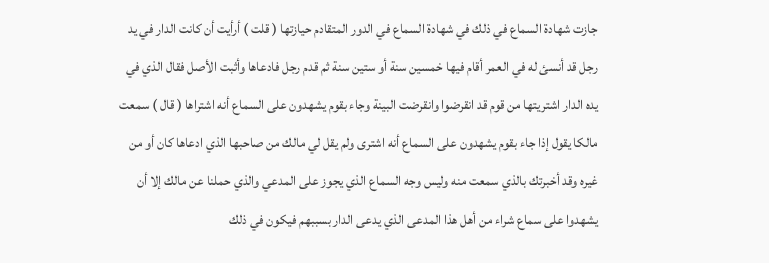جازت شهادة السماع في ذلك في شهادة السماع في الدور المتقادم حيازتها ( قلت ) أرأيت أن كانت الدار في يد رجل قد أنسئ له في العمر أقام فيها خمسين سنة أو ستين سنة ثم قدم رجل فادعاها وأثبت الأصل فقال الذي في يده الدار اشتريتها من قوم قد انقرضوا وانقرضت البينة وجاء بقوم يشهدون على السماع أنه اشتراها ( قال ) سمعت مالكا يقول إذا جاء بقوم يشهدون على السماع أنه اشترى ولم يقل لي مالك من صاحبها الذي ادعاها كان أو من غيره وقد أخبرتك بالذي سمعت منه وليس وجه السماع الذي يجوز على المدعي والذي حملنا عن مالك إلا أن يشهدوا على سماع شراء من أهل هذا المدعى الذي يدعى الدار بسببهم فيكون في ذلك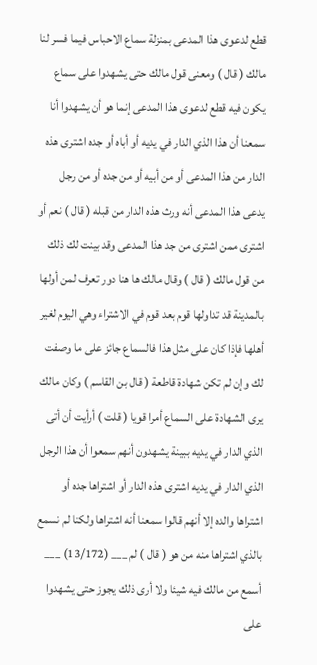قطع لدعوى هذا المدعى بمنزلة سماع الاحباس فيما فسر لنا مالك ( قال ) ومعنى قول مالك حتى يشهدوا على سماع يكون فيه قطع لدعوى هذا المدعى إنما هو أن يشهدوا أنا سمعنا أن هذا الذي الدار في يديه أو أباه أو جده اشترى هذه الدار من هذا المدعى أو من أبيه أو من جده أو من رجل يدعى هذا المدعى أنه ورث هذه الدار من قبله ( قال ) نعم أو اشترى ممن اشترى من جد هذا المدعى وقد بينت لك ذلك من قول مالك ( قال ) وقال مالك ها هنا دور تعرف لمن أولها بالمدينة قد تداولها قوم بعد قوم في الاشتراء وهي اليوم لغير أهلها فإذا كان على مثل هذا فالسماع جائز على ما وصفت لك وإن لم تكن شهادة قاطعة ( قال بن القاسم ) وكان مالك يرى الشهادة على السماع أمرا قويا ( قلت ) أرأيت أن أتى الذي الدار في يديه ببينة يشهدون أنهم سمعوا أن هذا الرجل الذي الدار في يديه اشترى هذه الدار أو اشتراها جده أو اشتراها والده إلا أنهم قالوا سمعنا أنه اشتراها ولكنا لم نسمع بالذي اشتراها منه من هو ( قال ) لم ___ (13/172) ___ أسمع من مالك فيه شيئا ولا أرى ذلك يجوز حتى يشهدوا على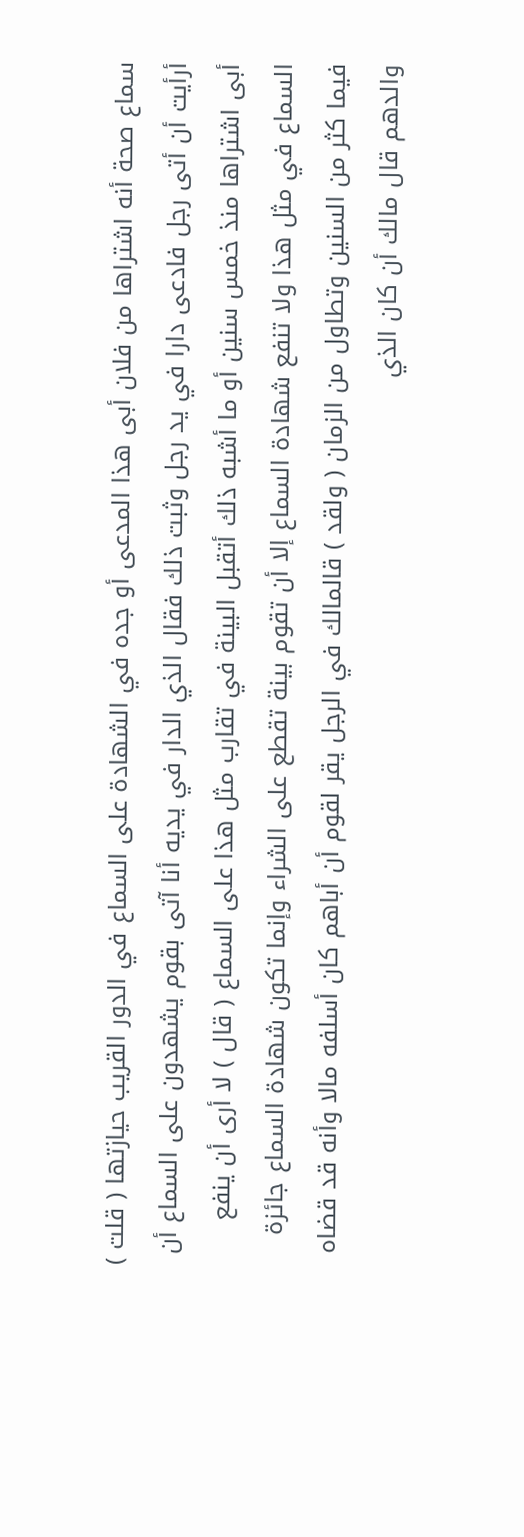سماع صحة أنه اشتراها من فلان أبى هذا المدعى أو جده في الشهادة على السماع في الدور القريب حيازتها ( قلت ) أرأيت أن أتى رجل فادعى دارا في يد رجل وثبت ذلك فقال الذي الدار في يديه أنا آتى بقوم يشهدون على السماع أن أبى اشتراها منذ خمس سنين أو ما أشبه ذلك أتقبل البينة في تقارب مثل هذا على السماع ( قال ) لا أرى أن ينفع السماع في مثل هذا ولا تنفع شهادة السماع إلا أن تقوم بينة تقطع على الشراء وإنما تكون شهادة السماع جائزة فيما كثر من السنين وتطاول من الزمان ( ولقد ) قالمالك في الرجل يقر لقوم أن أباهم كان أسلفه مالا وأنه قد قضاه والدهم قال مالك أن كان الذي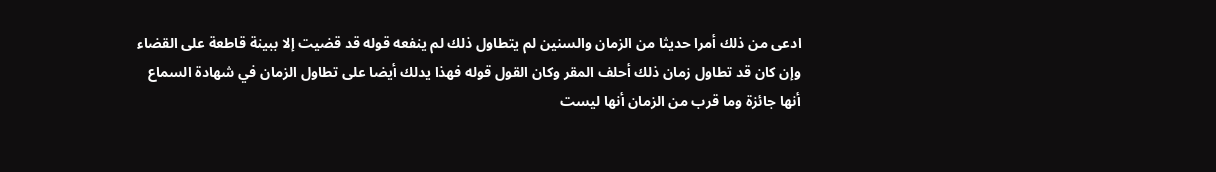ادعى من ذلك أمرا حديثا من الزمان والسنين لم يتطاول ذلك لم ينفعه قوله قد قضيت إلا ببينة قاطعة على القضاء وإن كان قد تطاول زمان ذلك أحلف المقر وكان القول قوله فهذا يدلك أيضا على تطاول الزمان في شهادة السماع أنها جائزة وما قرب من الزمان أنها ليست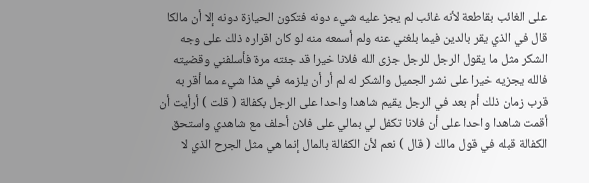على الغائب بقاطعة لأنه غائب لم يجز عليه شيء دونه فتكون الحيازة دونه إلا أن مالكا قال في الذي يقر بالدين فيما بلغني عنه ولم أسمعه منه لو كان اقراره ذلك على وجه الشكر مثل ما يقول الرجل للرجل جزى الله فلانا خيرا قد جئته مرة فأسلفني وقضيته فالله يجزيه خيرا على نشر الجميل والشكر له لم أر أن يلزمه في هذا شيء مما أقر به قرب زمان ذلك أم بعد في الرجل يقيم شاهدا واحدا على الرجل بكفالة ( قلت ) أرأيت أن أقمت شاهدا واحدا على أن فلانا تكفل لي بمالي على فلان أحلف مع شاهدي واستحق الكفالة قبله في قول مالك ( قال ) نعم لأن الكفالة بالمال إنما هي مثل الجرح الذي لا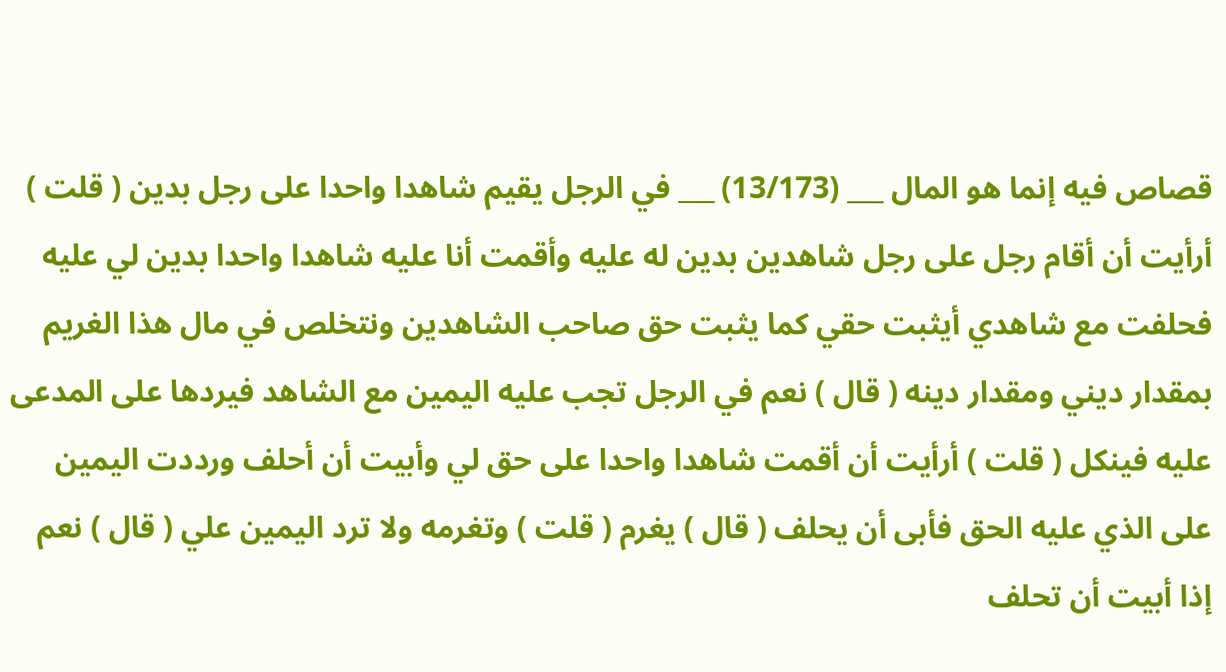قصاص فيه إنما هو المال ___ (13/173) ___ في الرجل يقيم شاهدا واحدا على رجل بدين ( قلت ) أرأيت أن أقام رجل على رجل شاهدين بدين له عليه وأقمت أنا عليه شاهدا واحدا بدين لي عليه فحلفت مع شاهدي أيثبت حقي كما يثبت حق صاحب الشاهدين ونتخلص في مال هذا الغريم بمقدار ديني ومقدار دينه ( قال ) نعم في الرجل تجب عليه اليمين مع الشاهد فيردها على المدعى عليه فينكل ( قلت ) أرأيت أن أقمت شاهدا واحدا على حق لي وأبيت أن أحلف ورددت اليمين على الذي عليه الحق فأبى أن يحلف ( قال ) يغرم ( قلت ) وتغرمه ولا ترد اليمين علي ( قال ) نعم إذا أبيت أن تحلف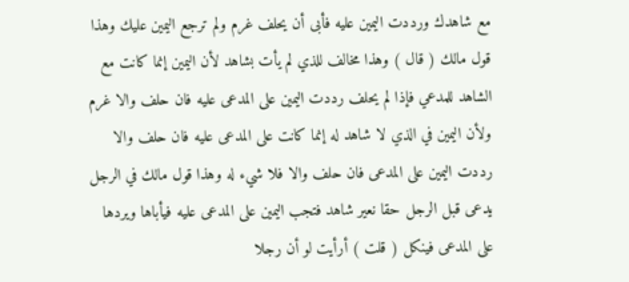مع شاهدك ورددت اليمين عليه فأبى أن يحلف غرم ولم ترجع اليمين عليك وهذا قول مالك ( قال ) وهذا مخالف للذي لم يأت بشاهد لأن اليمين إنما كانت مع الشاهد للمدعي فإذا لم يحلف رددت اليمين على المدعى عليه فان حلف والا غرم ولأن اليمين في الذي لا شاهد له إنما كانت على المدعى عليه فان حلف والا رددت اليمين على المدعى فان حلف والا فلا شيء له وهذا قول مالك في الرجل يدعى قبل الرجل حقا نعير شاهد فتجب اليمين على المدعى عليه فيأباها ويردها على المدعى فينكل ( قلت ) أرأيت لو أن رجلا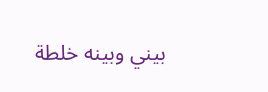بيني وبينه خلطة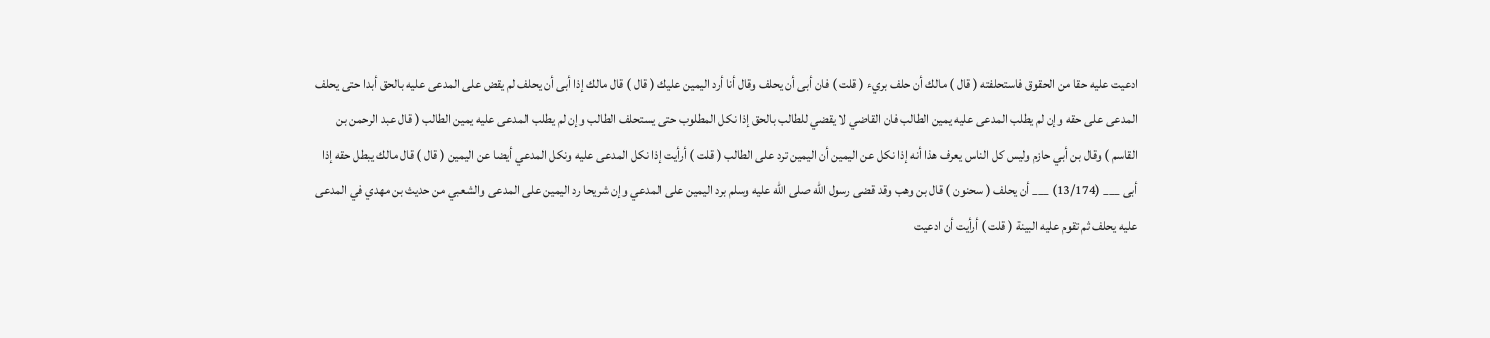ادعيت عليه حقا من الحقوق فاستحلفته ( قال ) مالك أن حلف بريء ( قلت ) فان أبى أن يحلف وقال أنا أرد اليمين عليك ( قال ) قال مالك إذا أبى أن يحلف لم يقض على المدعى عليه بالحق أبدا حتى يحلف المدعى على حقه وإن لم يطلب المدعى عليه يمين الطالب فان القاضي لا يقضي للطالب بالحق إذا نكل المطلوب حتى يستحلف الطالب وإن لم يطلب المدعى عليه يمين الطالب ( قال عبد الرحمن بن القاسم ) وقال بن أبي حازم وليس كل الناس يعرف هذا أنه إذا نكل عن اليمين أن اليمين ترد على الطالب ( قلت ) أرأيت إذا نكل المدعى عليه ونكل المدعي أيضا عن اليمين ( قال ) قال مالك يبطل حقه إذا أبى ___ (13/174) ___ أن يحلف ( سحنون ) قال بن وهب وقد قضى رسول الله صلى الله عليه وسلم برد اليمين على المدعي وإن شريحا رد اليمين على المدعى والشعبي من حديث بن مهدي في المدعى عليه يحلف ثم تقوم عليه البينة ( قلت ) أرأيت أن ادعيت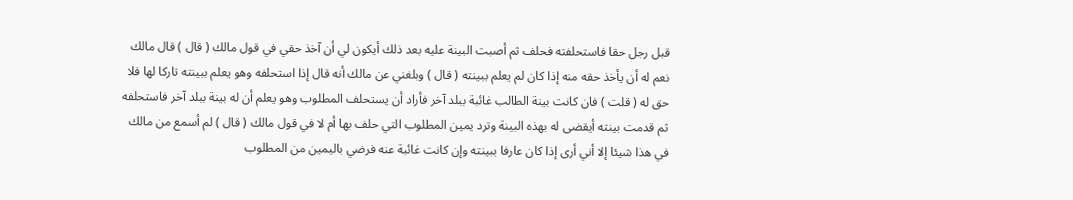قبل رجل حقا فاستحلفته فحلف ثم أصبت البينة عليه بعد ذلك أيكون لي أن آخذ حقي في قول مالك ( قال ) قال مالك نعم له أن يأخذ حقه منه إذا كان لم يعلم ببينته ( قال ) وبلغني عن مالك أنه قال إذا استحلفه وهو يعلم ببينته تاركا لها فلا حق له ( قلت ) فان كانت بينة الطالب غائبة ببلد آخر فأراد أن يستحلف المطلوب وهو يعلم أن له بينة ببلد آخر فاستحلفه ثم قدمت بينته أيقضى له بهذه البينة وترد يمين المطلوب التي حلف بها أم لا في قول مالك ( قال ) لم أسمع من مالك في هذا شيئا إلا أني أرى إذا كان عارفا ببينته وإن كانت غائبة عنه فرضي باليمين من المطلوب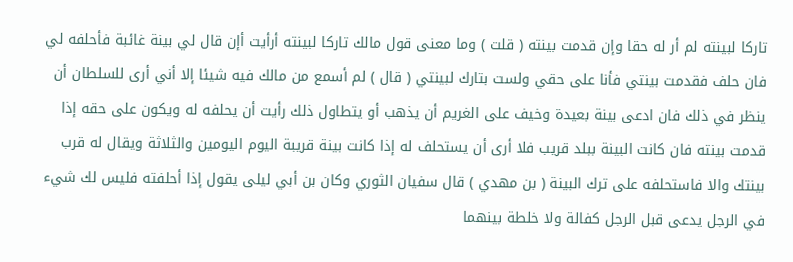تاركا لبينته لم أر له حقا وإن قدمت بينته ( قلت ) وما معنى قول مالك تاركا لبينته أرأيت أإن قال لي بينة غائبة فأحلفه لي فان حلف فقدمت بينتي فأنا على حقي ولست بتارك لبينتي ( قال ) لم أسمع من مالك فيه شيئا إلا أني أرى للسلطان أن ينظر في ذلك فان ادعى بينة بعيدة وخيف على الغريم أن يذهب أو يتطاول ذلك رأيت أن يحلفه له ويكون على حقه إذا قدمت بينته فان كانت البينة ببلد قريب فلا أرى أن يستحلف له إذا كانت بينة قريبة اليوم اليومين والثلاثة ويقال له قرب بينتك والا فاستحلفه على ترك البينة ( بن مهدي ) قال سفيان الثوري وكان بن أبي ليلى يقول إذا أحلفته فليس لك شيء في الرجل يدعى قبل الرجل كفالة ولا خلطة بينهما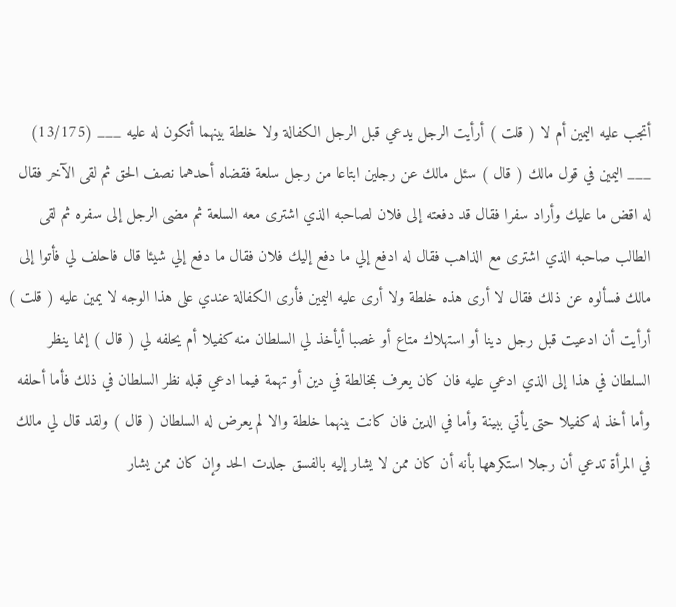أتجب عليه اليمين أم لا ( قلت ) أرأيت الرجل يدعي قبل الرجل الكفالة ولا خلطة بينهما أتكون له عليه ___ (13/175) ___ اليمين في قول مالك ( قال ) سئل مالك عن رجلين ابتاعا من رجل سلعة فقضاه أحدهما نصف الحق ثم لقى الآخر فقال له اقض ما عليك وأراد سفرا فقال قد دفعته إلى فلان لصاحبه الذي اشترى معه السلعة ثم مضى الرجل إلى سفره ثم لقى الطالب صاحبه الذي اشترى مع الذاهب فقال له ادفع إلي ما دفع إليك فلان فقال ما دفع إلي شيئا قال فاحلف لي فأتوا إلى مالك فسألوه عن ذلك فقال لا أرى هذه خلطة ولا أرى عليه اليمين فأرى الكفالة عندي على هذا الوجه لا يمين عليه ( قلت ) أرأيت أن ادعيت قبل رجل دينا أو استهلاك متاع أو غصبا أيأخذ لي السلطان منه كفيلا أم يحلفه لي ( قال ) إنما ينظر السلطان في هذا إلى الذي ادعي عليه فان كان يعرف بمخالطة في دين أو تهمة فيما ادعي قبله نظر السلطان في ذلك فأما أحلفه وأما أخذ له كفيلا حتى يأتي ببينة وأما في الدين فان كانت بينهما خلطة والا لم يعرض له السلطان ( قال ) ولقد قال لي مالك في المرأة تدعي أن رجلا استكرهها بأنه أن كان ممن لا يشار إليه بالفسق جلدت الحد وإن كان ممن يشار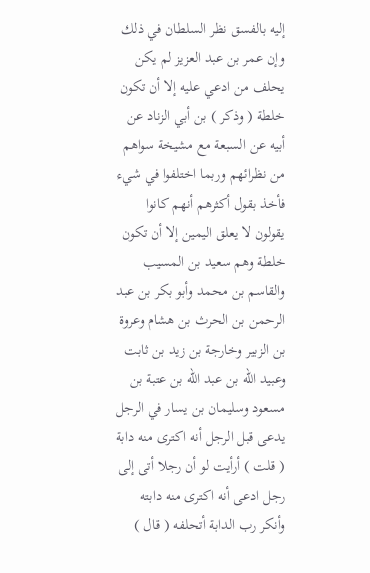إليه بالفسق نظر السلطان في ذلك وإن عمر بن عبد العزيز لم يكن يحلف من ادعي عليه إلا أن تكون خلطة ( وذكر ) بن أبي الزناد عن أبيه عن السبعة مع مشيخة سواهم من نظرائهم وربما اختلفوا في شيء فأخذ بقول أكثرهم أنهم كانوا يقولون لا يعلق اليمين إلا أن تكون خلطة وهم سعيد بن المسيب والقاسم بن محمد وأبو بكر بن عبد الرحمن بن الحرث بن هشام وعروة بن الزبير وخارجة بن زيد بن ثابت وعبيد الله بن عبد الله بن عتبة بن مسعود وسليمان بن يسار في الرجل يدعى قبل الرجل أنه اكترى منه دابة ( قلت ) أرأيت لو أن رجلا أتى إلى رجل ادعى أنه اكترى منه دابته وأنكر رب الدابة أتحلفه ( قال )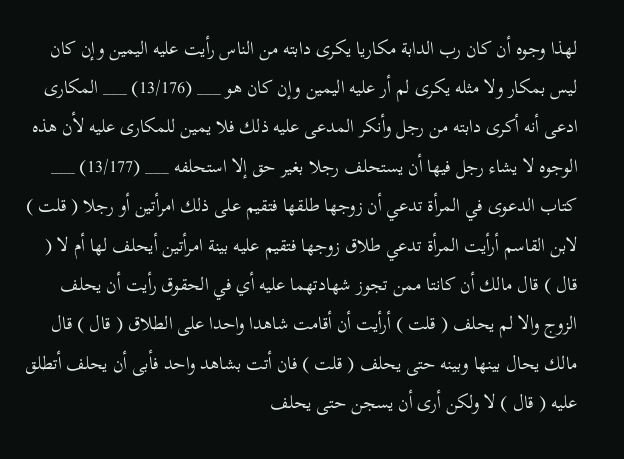لهذا وجوه أن كان رب الدابة مكاريا يكرى دابته من الناس رأيت عليه اليمين وإن كان ليس بمكار ولا مثله يكرى لم أر عليه اليمين وإن كان هو ___ (13/176) ___ المكارى ادعى أنه أكرى دابته من رجل وأنكر المدعى عليه ذلك فلا يمين للمكارى عليه لأن هذه الوجوه لا يشاء رجل فيها أن يستحلف رجلا بغير حق إلا استحلفه ___ (13/177) ___ كتاب الدعوى في المرأة تدعي أن زوجها طلقها فتقيم على ذلك امرأتين أو رجلا ( قلت ) لابن القاسم أرأيت المرأة تدعي طلاق زوجها فتقيم عليه بينة امرأتين أيحلف لها أم لا ( قال ) قال مالك أن كانتا ممن تجوز شهادتهما عليه أي في الحقوق رأيت أن يحلف الزوج والا لم يحلف ( قلت ) أرأيت أن أقامت شاهدا واحدا على الطلاق ( قال ) قال مالك يحال بينها وبينه حتى يحلف ( قلت ) فان أتت بشاهد واحد فأبى أن يحلف أتطلق عليه ( قال ) لا ولكن أرى أن يسجن حتى يحلف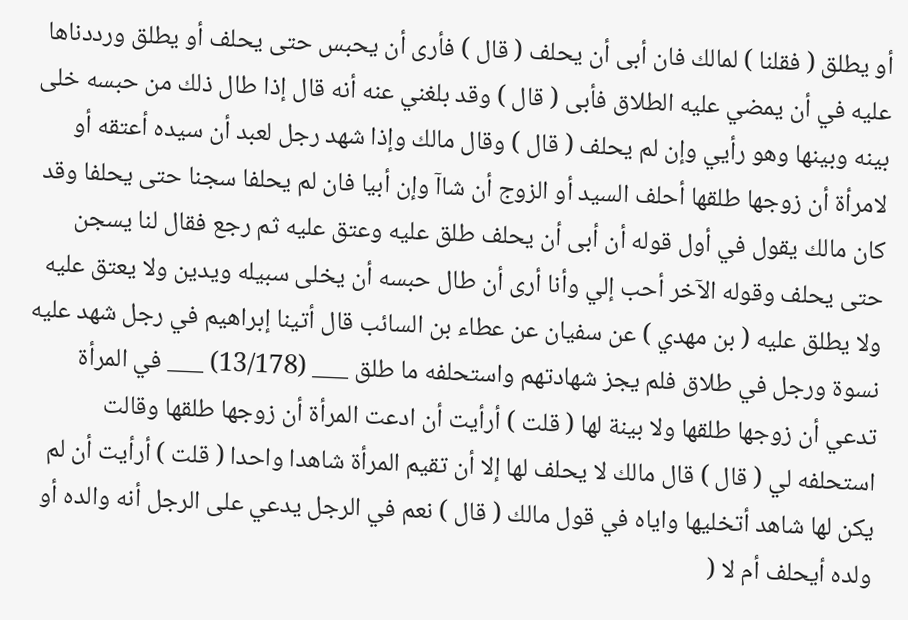أو يطلق ( فقلنا ) لمالك فان أبى أن يحلف ( قال ) فأرى أن يحبس حتى يحلف أو يطلق ورددناها عليه في أن يمضي عليه الطلاق فأبى ( قال ) وقد بلغني عنه أنه قال إذا طال ذلك من حبسه خلى بينه وبينها وهو رأيي وإن لم يحلف ( قال ) وقال مالك وإذا شهد رجل لعبد أن سيده أعتقه أو لامرأة أن زوجها طلقها أحلف السيد أو الزوج أن شاآ وإن أبيا فان لم يحلفا سجنا حتى يحلفا وقد كان مالك يقول في أول قوله أن أبى أن يحلف طلق عليه وعتق عليه ثم رجع فقال لنا يسجن حتى يحلف وقوله الآخر أحب إلي وأنا أرى أن طال حبسه أن يخلى سبيله ويدين ولا يعتق عليه ولا يطلق عليه ( بن مهدي ) عن سفيان عن عطاء بن السائب قال أتينا إبراهيم في رجل شهد عليه نسوة ورجل في طلاق فلم يجز شهادتهم واستحلفه ما طلق ___ (13/178) ___ في المرأة تدعي أن زوجها طلقها ولا بينة لها ( قلت ) أرأيت أن ادعت المرأة أن زوجها طلقها وقالت استحلفه لي ( قال ) قال مالك لا يحلف لها إلا أن تقيم المرأة شاهدا واحدا ( قلت ) أرأيت أن لم يكن لها شاهد أتخليها واياه في قول مالك ( قال ) نعم في الرجل يدعي على الرجل أنه والده أو ولده أيحلف أم لا (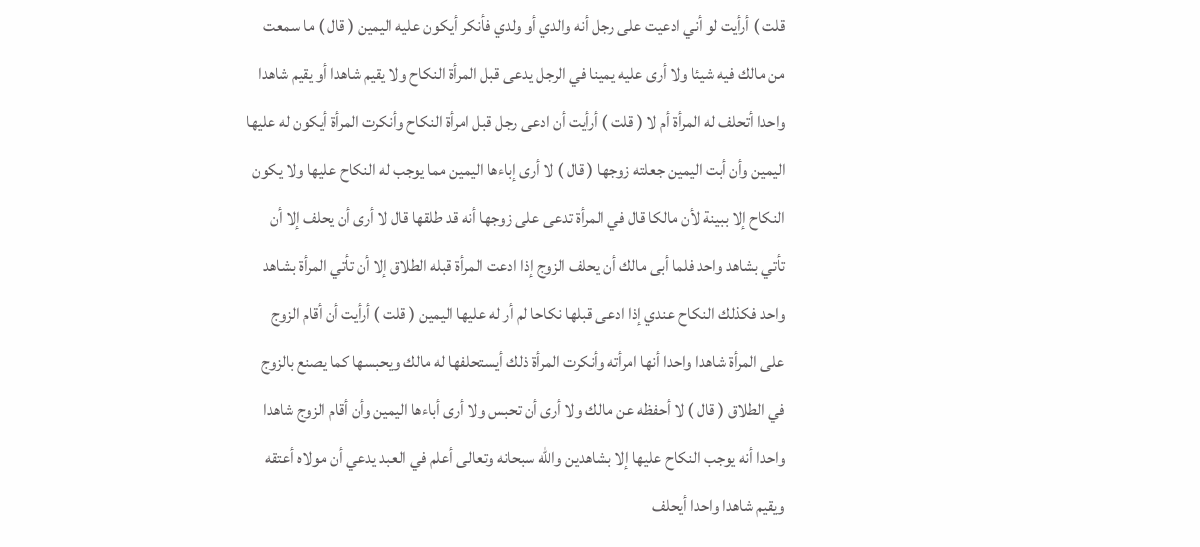قلت ) أرأيت لو أني ادعيت على رجل أنه والدي أو ولدي فأنكر أيكون عليه اليمين ( قال ) ما سمعت من مالك فيه شيئا ولا أرى عليه يمينا في الرجل يدعى قبل المرأة النكاح ولا يقيم شاهدا أو يقيم شاهدا واحدا أتحلف له المرأة أم لا ( قلت ) أرأيت أن ادعى رجل قبل امرأة النكاح وأنكرت المرأة أيكون له عليها اليمين وأن أبت اليمين جعلته زوجها ( قال ) لا أرى إباءها اليمين مما يوجب له النكاح عليها ولا يكون النكاح إلا ببينة لأن مالكا قال في المرأة تدعى على زوجها أنه قد طلقها قال لا أرى أن يحلف إلا أن تأتي بشاهد واحد فلما أبى مالك أن يحلف الزوج إذا ادعت المرأة قبله الطلاق إلا أن تأتي المرأة بشاهد واحد فكذلك النكاح عندي إذا ادعى قبلها نكاحا لم أر له عليها اليمين ( قلت ) أرأيت أن أقام الزوج على المرأة شاهدا واحدا أنها امرأته وأنكرت المرأة ذلك أيستحلفها له مالك ويحبسها كما يصنع بالزوج في الطلاق ( قال ) لا أحفظه عن مالك ولا أرى أن تحبس ولا أرى أباءها اليمين وأن أقام الزوج شاهدا واحدا أنه يوجب النكاح عليها إلا بشاهدين والله سبحانه وتعالى أعلم في العبد يدعي أن مولاه أعتقه ويقيم شاهدا واحدا أيحلف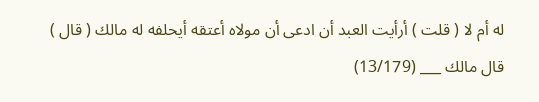له أم لا ( قلت ) أرأيت العبد أن ادعى أن مولاه أعتقه أيحلفه له مالك ( قال ) قال مالك ___ (13/179)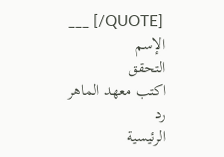___ [/QUOTE]
الإسم
التحقق
اكتب معهد الماهر
رد
الرئيسية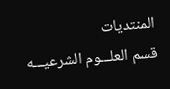المنتديات
قسم العلـــوم الشرعيـــه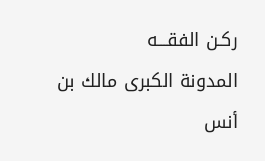ركـن الفقـــه
المدونة الكبرى مالك بن أنس